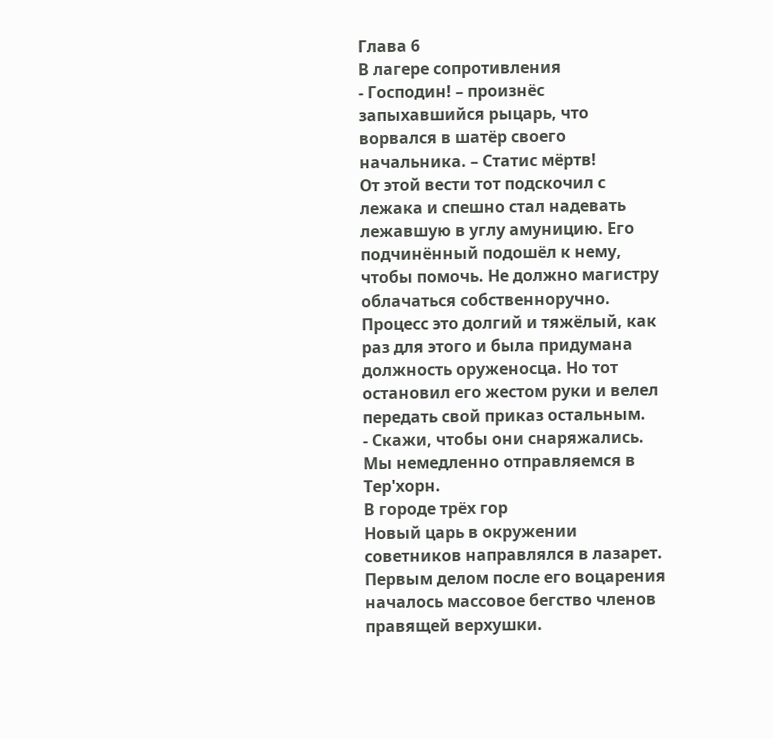Глава 6
В лагере сопротивления
- Господин! – произнёс запыхавшийся рыцарь, что ворвался в шатёр своего начальника. – Статис мёртв!
От этой вести тот подскочил с лежака и спешно стал надевать лежавшую в углу амуницию. Его подчинённый подошёл к нему, чтобы помочь. Не должно магистру облачаться собственноручно. Процесс это долгий и тяжёлый, как раз для этого и была придумана должность оруженосца. Но тот остановил его жестом руки и велел передать свой приказ остальным.
- Скажи, чтобы они снаряжались. Мы немедленно отправляемся в Тер'хорн.
В городе трёх гор
Новый царь в окружении советников направлялся в лазарет.
Первым делом после его воцарения началось массовое бегство членов правящей верхушки.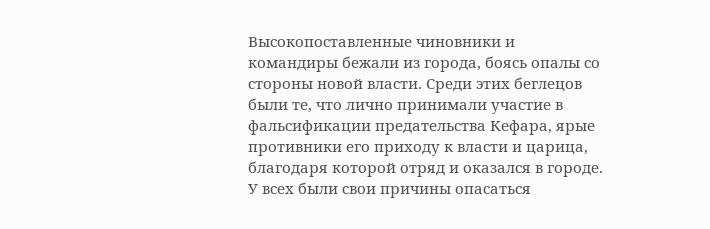Высокопоставленные чиновники и командиры бежали из города, боясь опалы со стороны новой власти. Среди этих беглецов были те, что лично принимали участие в фальсификации предательства Кефара, ярые противники его приходу к власти и царица, благодаря которой отряд и оказался в городе. У всех были свои причины опасаться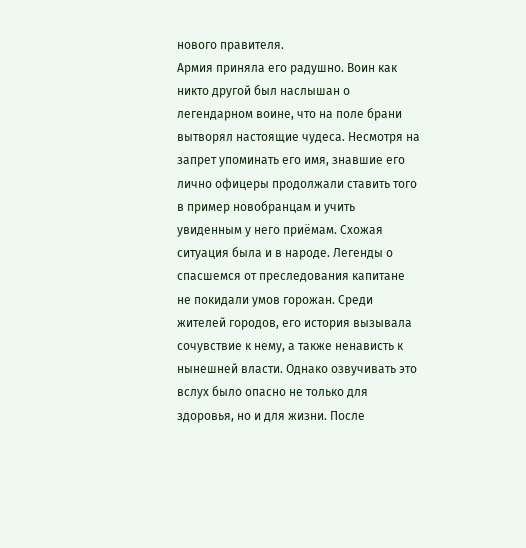нового правителя.
Армия приняла его радушно. Воин как никто другой был наслышан о легендарном воине, что на поле брани вытворял настоящие чудеса. Несмотря на запрет упоминать его имя, знавшие его лично офицеры продолжали ставить того в пример новобранцам и учить увиденным у него приёмам. Схожая ситуация была и в народе. Легенды о спасшемся от преследования капитане не покидали умов горожан. Среди жителей городов, его история вызывала сочувствие к нему, а также ненависть к нынешней власти. Однако озвучивать это вслух было опасно не только для здоровья, но и для жизни. После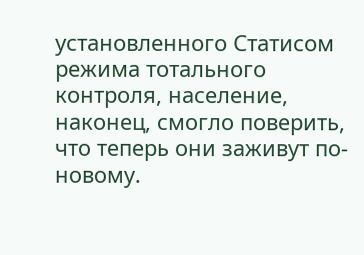установленного Статисом режима тотального контроля, население, наконец, смогло поверить, что теперь они заживут по-новому.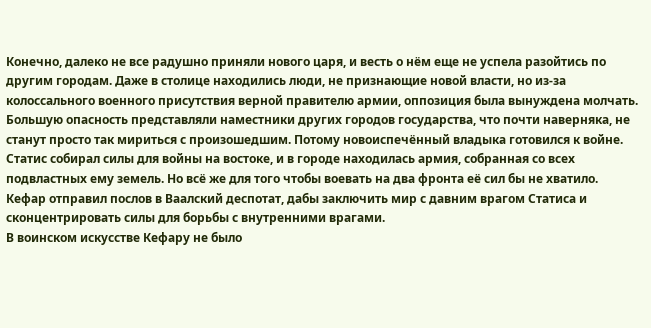Конечно, далеко не все радушно приняли нового царя, и весть о нём еще не успела разойтись по другим городам. Даже в столице находились люди, не признающие новой власти, но из-за колоссального военного присутствия верной правителю армии, оппозиция была вынуждена молчать.
Большую опасность представляли наместники других городов государства, что почти наверняка, не станут просто так мириться с произошедшим. Потому новоиспечённый владыка готовился к войне. Статис собирал силы для войны на востоке, и в городе находилась армия, собранная со всех подвластных ему земель. Но всё же для того чтобы воевать на два фронта её сил бы не хватило. Кефар отправил послов в Ваалский деспотат, дабы заключить мир с давним врагом Статиса и сконцентрировать силы для борьбы с внутренними врагами.
В воинском искусстве Кефару не было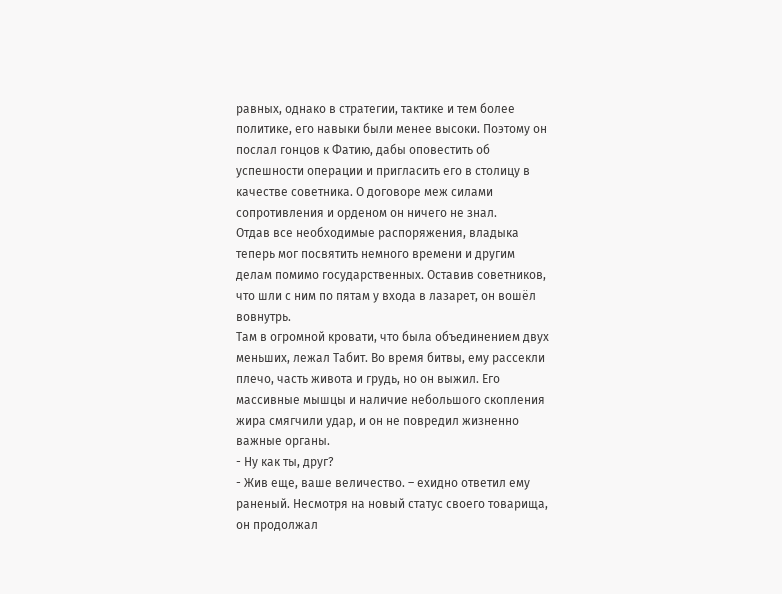равных, однако в стратегии, тактике и тем более политике, его навыки были менее высоки. Поэтому он послал гонцов к Фатию, дабы оповестить об успешности операции и пригласить его в столицу в качестве советника. О договоре меж силами сопротивления и орденом он ничего не знал.
Отдав все необходимые распоряжения, владыка теперь мог посвятить немного времени и другим делам помимо государственных. Оставив советников, что шли с ним по пятам у входа в лазарет, он вошёл вовнутрь.
Там в огромной кровати, что была объединением двух меньших, лежал Табит. Во время битвы, ему рассекли плечо, часть живота и грудь, но он выжил. Его массивные мышцы и наличие небольшого скопления жира смягчили удар, и он не повредил жизненно важные органы.
- Ну как ты, друг?
- Жив еще, ваше величество. – ехидно ответил ему раненый. Несмотря на новый статус своего товарища, он продолжал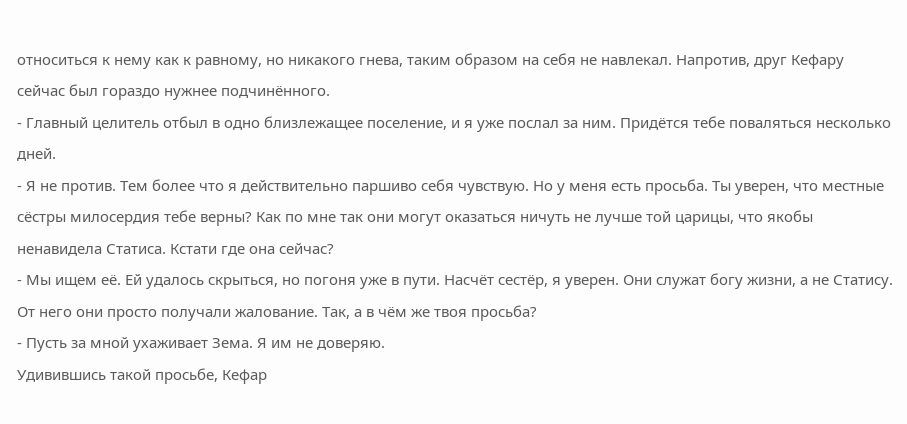относиться к нему как к равному, но никакого гнева, таким образом на себя не навлекал. Напротив, друг Кефару сейчас был гораздо нужнее подчинённого.
- Главный целитель отбыл в одно близлежащее поселение, и я уже послал за ним. Придётся тебе поваляться несколько дней.
- Я не против. Тем более что я действительно паршиво себя чувствую. Но у меня есть просьба. Ты уверен, что местные сёстры милосердия тебе верны? Как по мне так они могут оказаться ничуть не лучше той царицы, что якобы ненавидела Статиса. Кстати где она сейчас?
- Мы ищем её. Ей удалось скрыться, но погоня уже в пути. Насчёт сестёр, я уверен. Они служат богу жизни, а не Статису. От него они просто получали жалование. Так, а в чём же твоя просьба?
- Пусть за мной ухаживает Зема. Я им не доверяю.
Удивившись такой просьбе, Кефар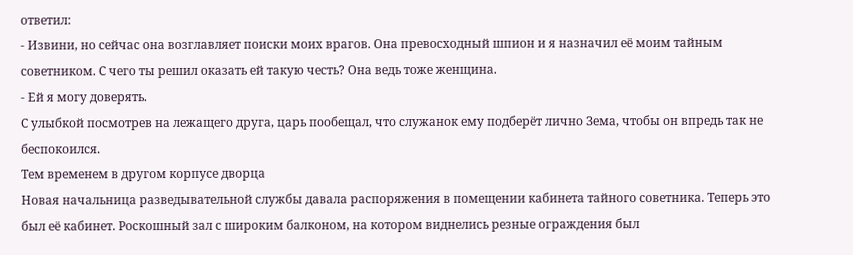ответил:
- Извини, но сейчас она возглавляет поиски моих врагов. Она превосходный шпион и я назначил её моим тайным советником. С чего ты решил оказать ей такую честь? Она ведь тоже женщина.
- Ей я могу доверять.
С улыбкой посмотрев на лежащего друга, царь пообещал, что служанок ему подберёт лично Зема, чтобы он впредь так не беспокоился.
Тем временем в другом корпусе дворца
Новая начальница разведывательной службы давала распоряжения в помещении кабинета тайного советника. Теперь это был её кабинет. Роскошный зал с широким балконом, на котором виднелись резные ограждения был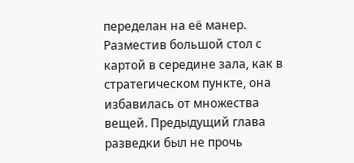переделан на её манер. Разместив большой стол с картой в середине зала, как в стратегическом пункте, она избавилась от множества вещей. Предыдущий глава разведки был не прочь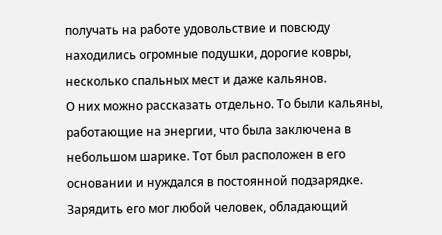получать на работе удовольствие и повсюду находились огромные подушки, дорогие ковры, несколько спальных мест и даже кальянов.
О них можно рассказать отдельно. То были кальяны, работающие на энергии, что была заключена в небольшом шарике. Тот был расположен в его основании и нуждался в постоянной подзарядке. Зарядить его мог любой человек, обладающий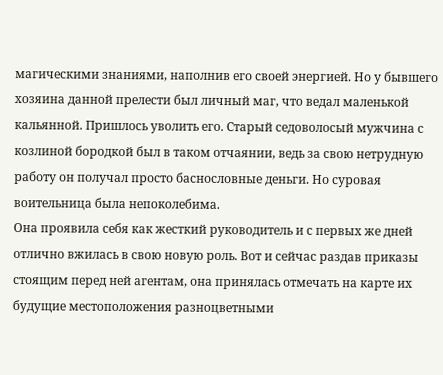магическими знаниями, наполнив его своей энергией. Но у бывшего хозяина данной прелести был личный маг, что ведал маленькой кальянной. Пришлось уволить его. Старый седоволосый мужчина с козлиной бородкой был в таком отчаянии, ведь за свою нетрудную работу он получал просто баснословные деньги. Но суровая воительница была непоколебима.
Она проявила себя как жесткий руководитель и с первых же дней отлично вжилась в свою новую роль. Вот и сейчас раздав приказы стоящим перед ней агентам, она принялась отмечать на карте их будущие местоположения разноцветными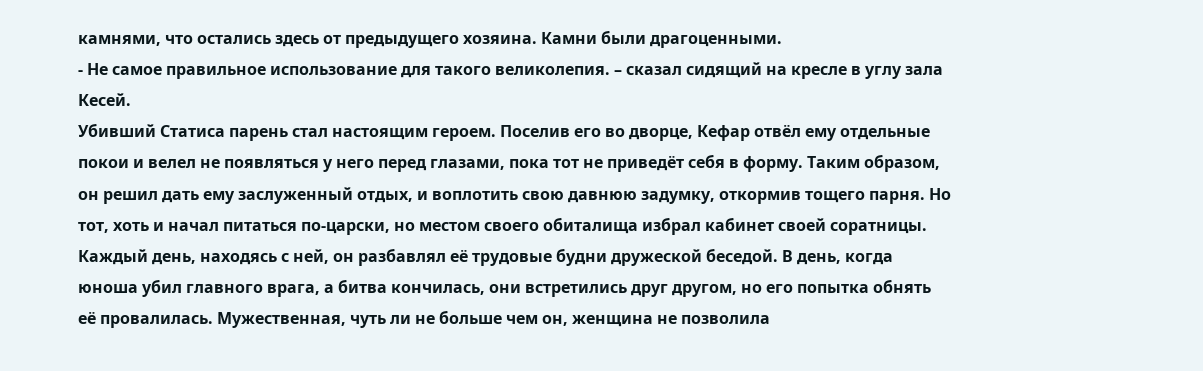камнями, что остались здесь от предыдущего хозяина. Камни были драгоценными.
- Не самое правильное использование для такого великолепия. – сказал сидящий на кресле в углу зала Кесей.
Убивший Статиса парень стал настоящим героем. Поселив его во дворце, Кефар отвёл ему отдельные покои и велел не появляться у него перед глазами, пока тот не приведёт себя в форму. Таким образом, он решил дать ему заслуженный отдых, и воплотить свою давнюю задумку, откормив тощего парня. Но тот, хоть и начал питаться по-царски, но местом своего обиталища избрал кабинет своей соратницы.
Каждый день, находясь с ней, он разбавлял её трудовые будни дружеской беседой. В день, когда юноша убил главного врага, а битва кончилась, они встретились друг другом, но его попытка обнять её провалилась. Мужественная, чуть ли не больше чем он, женщина не позволила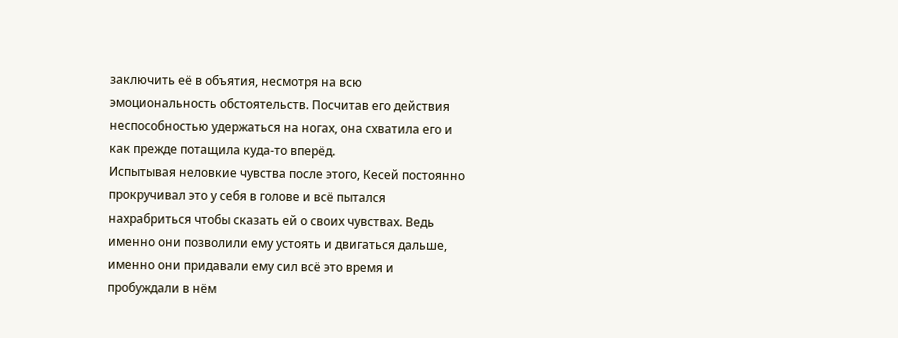заключить её в объятия, несмотря на всю эмоциональность обстоятельств. Посчитав его действия неспособностью удержаться на ногах, она схватила его и как прежде потащила куда-то вперёд.
Испытывая неловкие чувства после этого, Кесей постоянно прокручивал это у себя в голове и всё пытался нахрабриться чтобы сказать ей о своих чувствах. Ведь именно они позволили ему устоять и двигаться дальше, именно они придавали ему сил всё это время и пробуждали в нём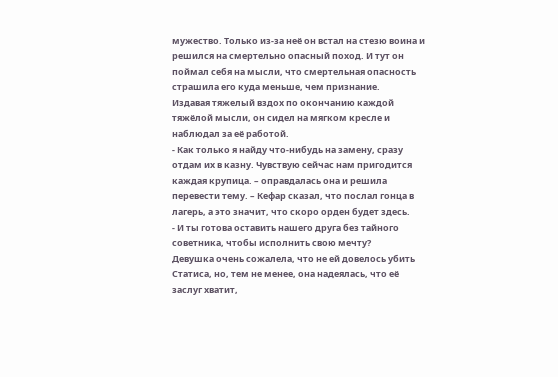мужество. Только из-за неё он встал на стезю воина и решился на смертельно опасный поход. И тут он поймал себя на мысли, что смертельная опасность страшила его куда меньше, чем признание.
Издавая тяжелый вздох по окончанию каждой тяжёлой мысли, он сидел на мягком кресле и наблюдал за её работой.
- Как только я найду что-нибудь на замену, сразу отдам их в казну. Чувствую сейчас нам пригодится каждая крупица. – оправдалась она и решила перевести тему. – Кефар сказал, что послал гонца в лагерь, а это значит, что скоро орден будет здесь.
- И ты готова оставить нашего друга без тайного советника, чтобы исполнить свою мечту?
Девушка очень сожалела, что не ей довелось убить Статиса, но, тем не менее, она надеялась, что её заслуг хватит,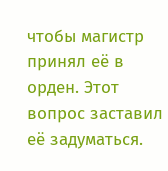чтобы магистр принял её в орден. Этот вопрос заставил её задуматься.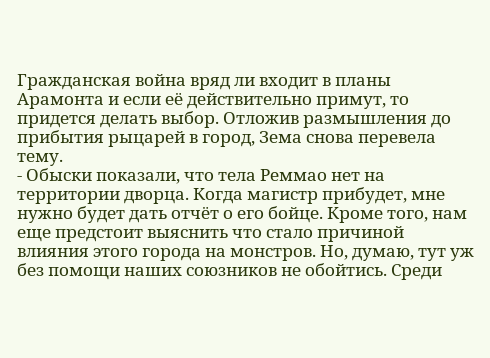Гражданская война вряд ли входит в планы Арамонта и если её действительно примут, то придется делать выбор. Отложив размышления до прибытия рыцарей в город, Зема снова перевела тему.
- Обыски показали, что тела Реммао нет на территории дворца. Когда магистр прибудет, мне нужно будет дать отчёт о его бойце. Кроме того, нам еще предстоит выяснить что стало причиной влияния этого города на монстров. Но, думаю, тут уж без помощи наших союзников не обойтись. Среди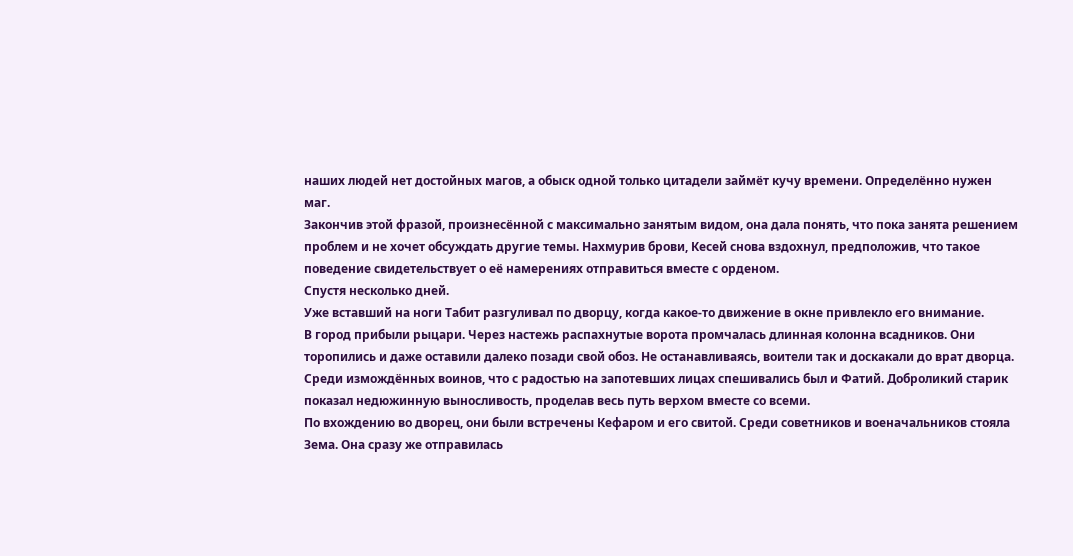наших людей нет достойных магов, а обыск одной только цитадели займёт кучу времени. Определённо нужен маг.
Закончив этой фразой, произнесённой с максимально занятым видом, она дала понять, что пока занята решением проблем и не хочет обсуждать другие темы. Нахмурив брови, Кесей снова вздохнул, предположив, что такое поведение свидетельствует о её намерениях отправиться вместе с орденом.
Спустя несколько дней.
Уже вставший на ноги Табит разгуливал по дворцу, когда какое-то движение в окне привлекло его внимание.
В город прибыли рыцари. Через настежь распахнутые ворота промчалась длинная колонна всадников. Они торопились и даже оставили далеко позади свой обоз. Не останавливаясь, воители так и доскакали до врат дворца. Среди измождённых воинов, что с радостью на запотевших лицах спешивались был и Фатий. Доброликий старик показал недюжинную выносливость, проделав весь путь верхом вместе со всеми.
По вхождению во дворец, они были встречены Кефаром и его свитой. Среди советников и военачальников стояла Зема. Она сразу же отправилась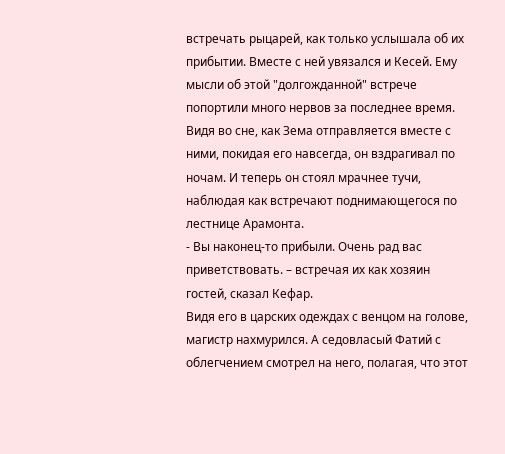встречать рыцарей, как только услышала об их прибытии. Вместе с ней увязался и Кесей. Ему мысли об этой "долгожданной" встрече попортили много нервов за последнее время. Видя во сне, как Зема отправляется вместе с ними, покидая его навсегда, он вздрагивал по ночам. И теперь он стоял мрачнее тучи, наблюдая как встречают поднимающегося по лестнице Арамонта.
- Вы наконец-то прибыли. Очень рад вас приветствовать. – встречая их как хозяин гостей, сказал Кефар.
Видя его в царских одеждах с венцом на голове, магистр нахмурился. А седовласый Фатий с облегчением смотрел на него, полагая, что этот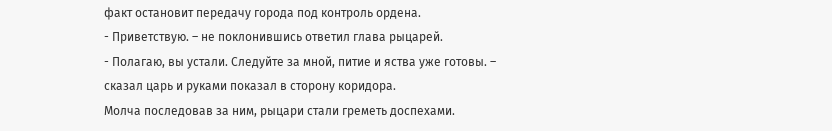факт остановит передачу города под контроль ордена.
- Приветствую. – не поклонившись ответил глава рыцарей.
- Полагаю, вы устали. Следуйте за мной, питие и яства уже готовы. – сказал царь и руками показал в сторону коридора.
Молча последовав за ним, рыцари стали греметь доспехами.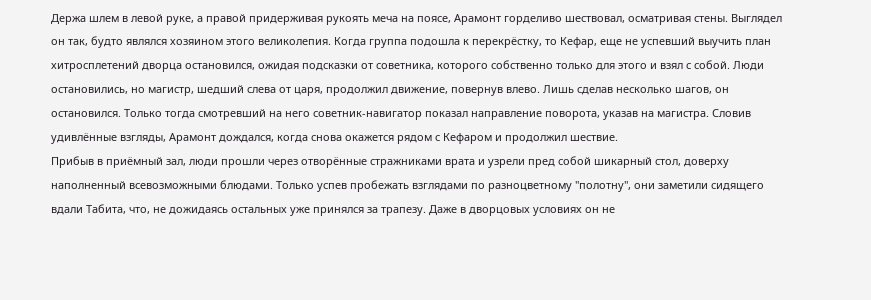Держа шлем в левой руке, а правой придерживая рукоять меча на поясе, Арамонт горделиво шествовал, осматривая стены. Выглядел он так, будто являлся хозяином этого великолепия. Когда группа подошла к перекрёстку, то Кефар, еще не успевший выучить план хитросплетений дворца остановился, ожидая подсказки от советника, которого собственно только для этого и взял с собой. Люди остановились, но магистр, шедший слева от царя, продолжил движение, повернув влево. Лишь сделав несколько шагов, он остановился. Только тогда смотревший на него советник-навигатор показал направление поворота, указав на магистра. Словив удивлённые взгляды, Арамонт дождался, когда снова окажется рядом с Кефаром и продолжил шествие.
Прибыв в приёмный зал, люди прошли через отворённые стражниками врата и узрели пред собой шикарный стол, доверху наполненный всевозможными блюдами. Только успев пробежать взглядами по разноцветному "полотну", они заметили сидящего вдали Табита, что, не дожидаясь остальных уже принялся за трапезу. Даже в дворцовых условиях он не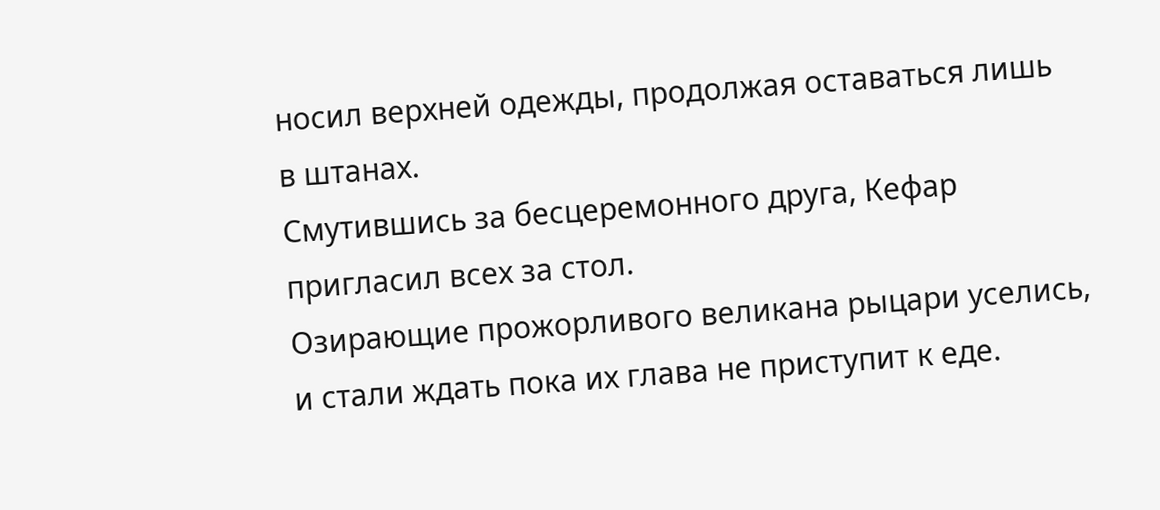носил верхней одежды, продолжая оставаться лишь в штанах.
Смутившись за бесцеремонного друга, Кефар пригласил всех за стол.
Озирающие прожорливого великана рыцари уселись, и стали ждать пока их глава не приступит к еде.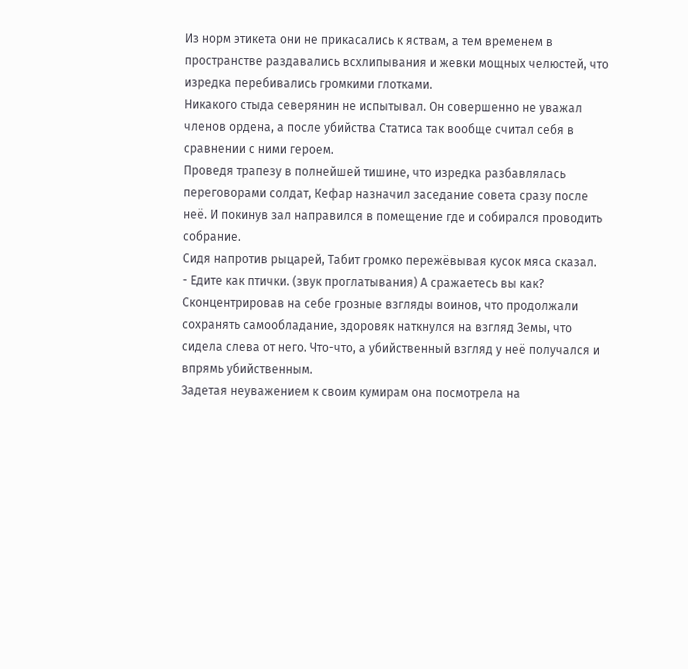Из норм этикета они не прикасались к яствам, а тем временем в пространстве раздавались всхлипывания и жевки мощных челюстей, что изредка перебивались громкими глотками.
Никакого стыда северянин не испытывал. Он совершенно не уважал членов ордена, а после убийства Статиса так вообще считал себя в сравнении с ними героем.
Проведя трапезу в полнейшей тишине, что изредка разбавлялась переговорами солдат, Кефар назначил заседание совета сразу после неё. И покинув зал направился в помещение где и собирался проводить собрание.
Сидя напротив рыцарей, Табит громко пережёвывая кусок мяса сказал.
- Едите как птички. (звук проглатывания) А сражаетесь вы как?
Сконцентрировав на себе грозные взгляды воинов, что продолжали сохранять самообладание, здоровяк наткнулся на взгляд Земы, что сидела слева от него. Что-что, а убийственный взгляд у неё получался и впрямь убийственным.
Задетая неуважением к своим кумирам она посмотрела на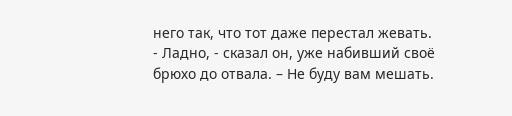него так, что тот даже перестал жевать.
- Ладно, - сказал он, уже набивший своё брюхо до отвала. – Не буду вам мешать.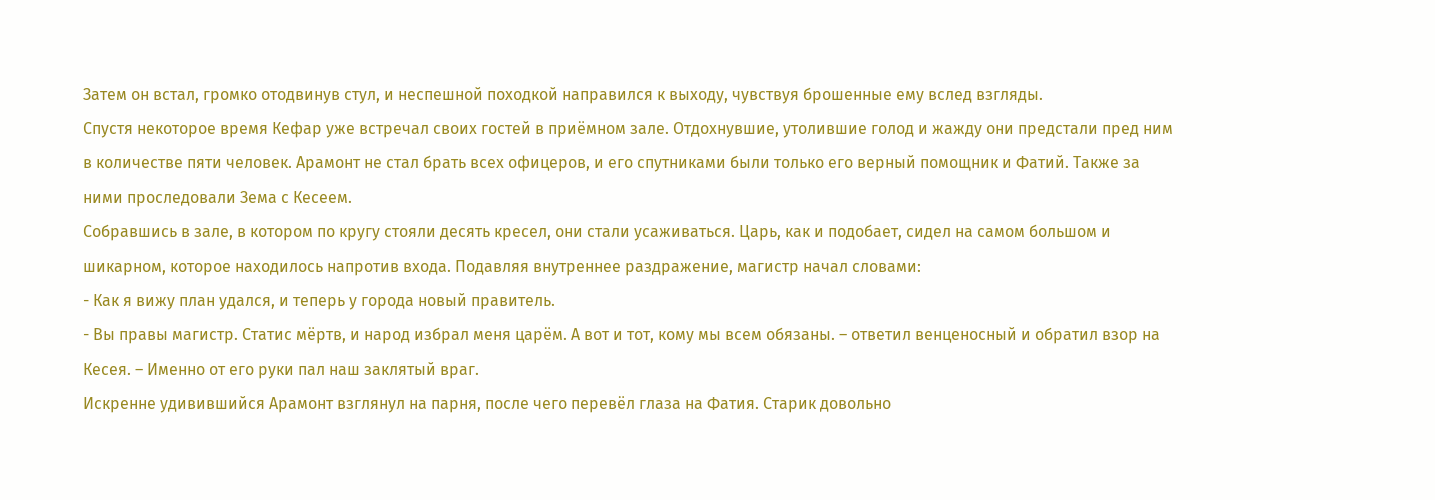Затем он встал, громко отодвинув стул, и неспешной походкой направился к выходу, чувствуя брошенные ему вслед взгляды.
Спустя некоторое время Кефар уже встречал своих гостей в приёмном зале. Отдохнувшие, утолившие голод и жажду они предстали пред ним в количестве пяти человек. Арамонт не стал брать всех офицеров, и его спутниками были только его верный помощник и Фатий. Также за ними проследовали Зема с Кесеем.
Собравшись в зале, в котором по кругу стояли десять кресел, они стали усаживаться. Царь, как и подобает, сидел на самом большом и шикарном, которое находилось напротив входа. Подавляя внутреннее раздражение, магистр начал словами:
- Как я вижу план удался, и теперь у города новый правитель.
- Вы правы магистр. Статис мёртв, и народ избрал меня царём. А вот и тот, кому мы всем обязаны. – ответил венценосный и обратил взор на Кесея. – Именно от его руки пал наш заклятый враг.
Искренне удивившийся Арамонт взглянул на парня, после чего перевёл глаза на Фатия. Старик довольно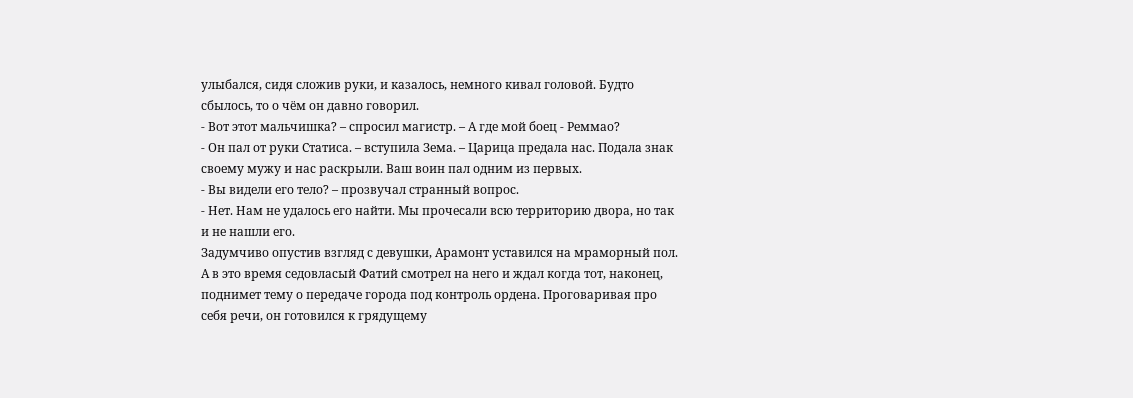улыбался, сидя сложив руки, и казалось, немного кивал головой. Будто сбылось, то о чём он давно говорил.
- Вот этот мальчишка? – спросил магистр. – А где мой боец - Реммао?
- Он пал от руки Статиса. – вступила Зема. – Царица предала нас. Подала знак своему мужу и нас раскрыли. Ваш воин пал одним из первых.
- Вы видели его тело? – прозвучал странный вопрос.
- Нет. Нам не удалось его найти. Мы прочесали всю территорию двора, но так и не нашли его.
Задумчиво опустив взгляд с девушки, Арамонт уставился на мраморный пол.
А в это время седовласый Фатий смотрел на него и ждал когда тот, наконец, поднимет тему о передаче города под контроль ордена. Проговаривая про себя речи, он готовился к грядущему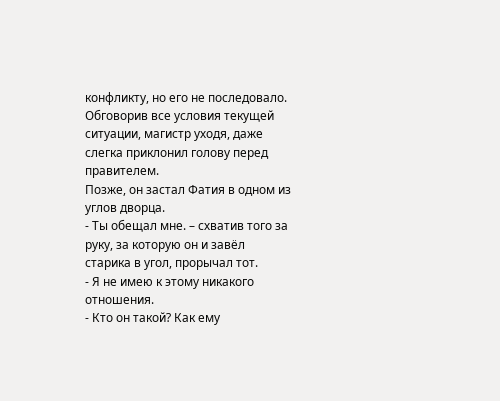конфликту, но его не последовало. Обговорив все условия текущей ситуации, магистр уходя, даже слегка приклонил голову перед правителем.
Позже, он застал Фатия в одном из углов дворца.
- Ты обещал мне. – схватив того за руку, за которую он и завёл старика в угол, прорычал тот.
- Я не имею к этому никакого отношения.
- Кто он такой? Как ему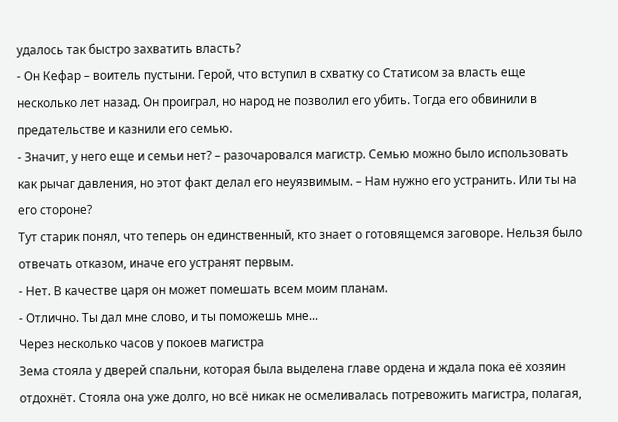удалось так быстро захватить власть?
- Он Кефар – воитель пустыни. Герой, что вступил в схватку со Статисом за власть еще несколько лет назад. Он проиграл, но народ не позволил его убить. Тогда его обвинили в предательстве и казнили его семью.
- Значит, у него еще и семьи нет? – разочаровался магистр. Семью можно было использовать как рычаг давления, но этот факт делал его неуязвимым. – Нам нужно его устранить. Или ты на его стороне?
Тут старик понял, что теперь он единственный, кто знает о готовящемся заговоре. Нельзя было отвечать отказом, иначе его устранят первым.
- Нет. В качестве царя он может помешать всем моим планам.
- Отлично. Ты дал мне слово, и ты поможешь мне...
Через несколько часов у покоев магистра
Зема стояла у дверей спальни, которая была выделена главе ордена и ждала пока её хозяин отдохнёт. Стояла она уже долго, но всё никак не осмеливалась потревожить магистра, полагая,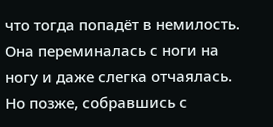что тогда попадёт в немилость. Она переминалась с ноги на ногу и даже слегка отчаялась. Но позже, собравшись с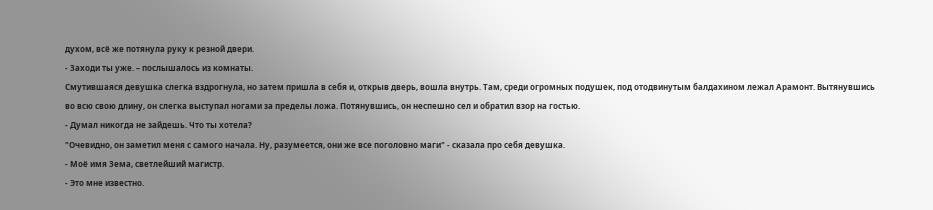духом, всё же потянула руку к резной двери.
- Заходи ты уже. – послышалось из комнаты.
Смутившаяся девушка слегка вздрогнула, но затем пришла в себя и, открыв дверь, вошла внутрь. Там, среди огромных подушек, под отодвинутым балдахином лежал Арамонт. Вытянувшись во всю свою длину, он слегка выступал ногами за пределы ложа. Потянувшись, он неспешно сел и обратил взор на гостью.
- Думал никогда не зайдешь. Что ты хотела?
"Очевидно, он заметил меня с самого начала. Ну, разумеется, они же все поголовно маги" - сказала про себя девушка.
- Моё имя Зема, светлейший магистр.
- Это мне известно.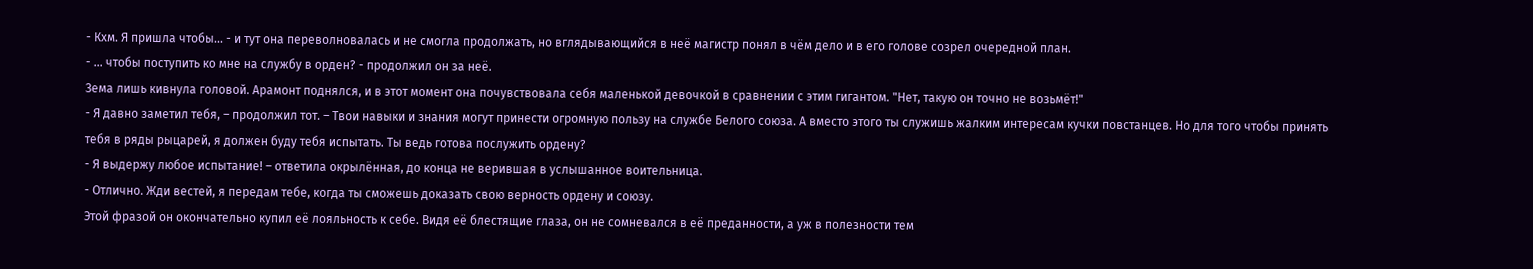- Кхм. Я пришла чтобы... - и тут она переволновалась и не смогла продолжать, но вглядывающийся в неё магистр понял в чём дело и в его голове созрел очередной план.
- ... чтобы поступить ко мне на службу в орден? - продолжил он за неё.
Зема лишь кивнула головой. Арамонт поднялся, и в этот момент она почувствовала себя маленькой девочкой в сравнении с этим гигантом. "Нет, такую он точно не возьмёт!"
- Я давно заметил тебя, – продолжил тот. – Твои навыки и знания могут принести огромную пользу на службе Белого союза. А вместо этого ты служишь жалким интересам кучки повстанцев. Но для того чтобы принять тебя в ряды рыцарей, я должен буду тебя испытать. Ты ведь готова послужить ордену?
- Я выдержу любое испытание! – ответила окрылённая, до конца не верившая в услышанное воительница.
- Отлично. Жди вестей, я передам тебе, когда ты сможешь доказать свою верность ордену и союзу.
Этой фразой он окончательно купил её лояльность к себе. Видя её блестящие глаза, он не сомневался в её преданности, а уж в полезности тем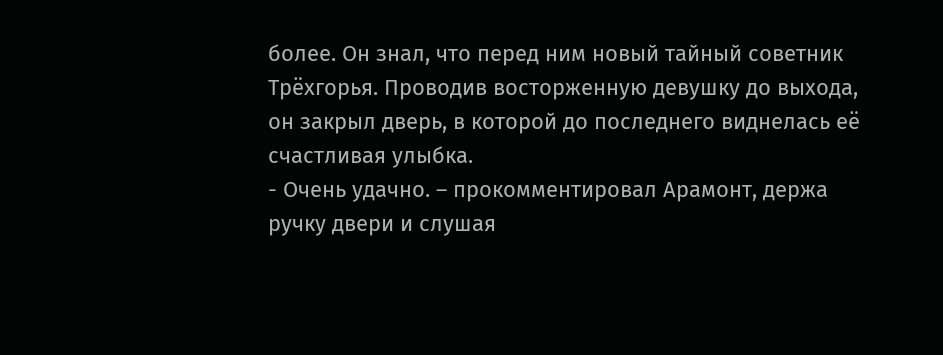более. Он знал, что перед ним новый тайный советник Трёхгорья. Проводив восторженную девушку до выхода, он закрыл дверь, в которой до последнего виднелась её счастливая улыбка.
- Очень удачно. – прокомментировал Арамонт, держа ручку двери и слушая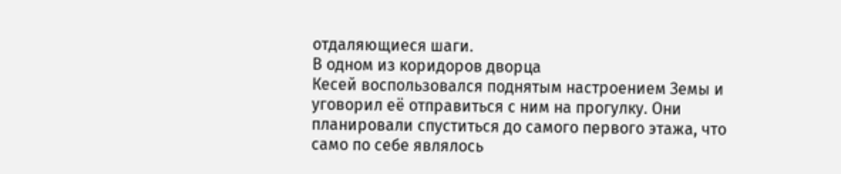отдаляющиеся шаги.
В одном из коридоров дворца
Кесей воспользовался поднятым настроением Земы и уговорил её отправиться с ним на прогулку. Они планировали спуститься до самого первого этажа, что само по себе являлось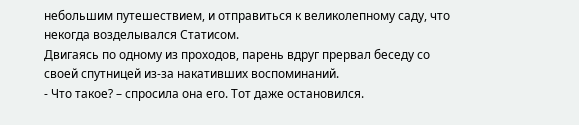небольшим путешествием, и отправиться к великолепному саду, что некогда возделывался Статисом.
Двигаясь по одному из проходов, парень вдруг прервал беседу со своей спутницей из-за накативших воспоминаний.
- Что такое? – спросила она его. Тот даже остановился.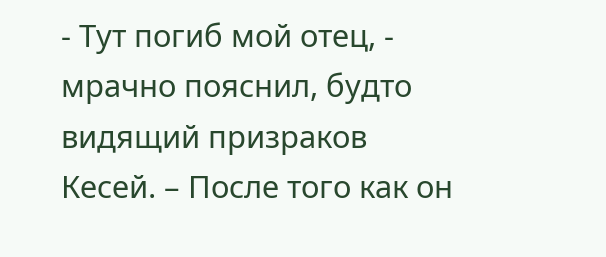- Тут погиб мой отец, - мрачно пояснил, будто видящий призраков Кесей. – После того как он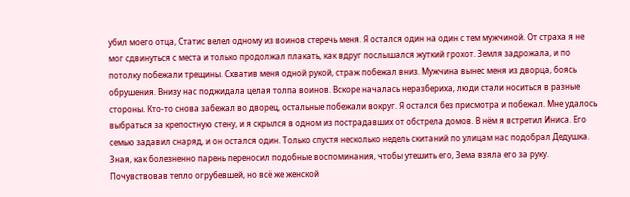убил моего отца, Статис велел одному из воинов стеречь меня. Я остался один на один с тем мужчиной. От страха я не мог сдвинуться с места и только продолжал плакать, как вдруг послышался жуткий грохот. Земля задрожала, и по потолку побежали трещины. Схватив меня одной рукой, страж побежал вниз. Мужчина вынес меня из дворца, боясь обрушения. Внизу нас поджидала целая толпа воинов. Вскоре началась неразбериха, люди стали носиться в разные стороны. Кто-то снова забежал во дворец, остальные побежали вокруг. Я остался без присмотра и побежал. Мне удалось выбраться за крепостную стену, и я скрылся в одном из пострадавших от обстрела домов. В нём я встретил Иниса. Его семью задавил снаряд, и он остался один. Только спустя несколько недель скитаний по улицам нас подобрал Дедушка.
Зная, как болезненно парень переносил подобные воспоминания, чтобы утешить его, Зема взяла его за руку. Почувствовав тепло огрубевшей, но всё же женской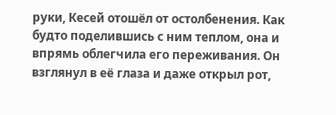руки, Кесей отошёл от остолбенения. Как будто поделившись с ним теплом, она и впрямь облегчила его переживания. Он взглянул в её глаза и даже открыл рот,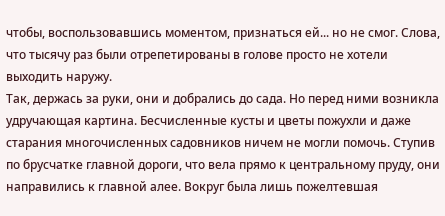чтобы, воспользовавшись моментом, признаться ей... но не смог. Слова, что тысячу раз были отрепетированы в голове просто не хотели выходить наружу.
Так, держась за руки, они и добрались до сада. Но перед ними возникла удручающая картина. Бесчисленные кусты и цветы пожухли и даже старания многочисленных садовников ничем не могли помочь. Ступив по брусчатке главной дороги, что вела прямо к центральному пруду, они направились к главной алее. Вокруг была лишь пожелтевшая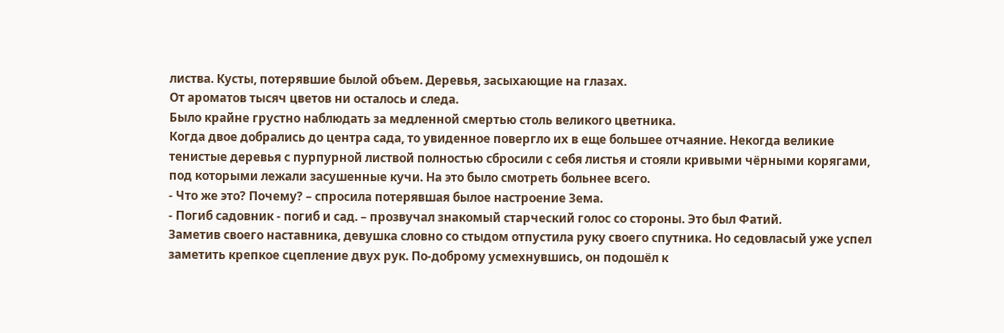листва. Кусты, потерявшие былой объем. Деревья, засыхающие на глазах.
От ароматов тысяч цветов ни осталось и следа.
Было крайне грустно наблюдать за медленной смертью столь великого цветника.
Когда двое добрались до центра сада, то увиденное повергло их в еще большее отчаяние. Некогда великие тенистые деревья с пурпурной листвой полностью сбросили с себя листья и стояли кривыми чёрными корягами, под которыми лежали засушенные кучи. На это было смотреть больнее всего.
- Что же это? Почему? – спросила потерявшая былое настроение Зема.
- Погиб садовник - погиб и сад. – прозвучал знакомый старческий голос со стороны. Это был Фатий.
Заметив своего наставника, девушка словно со стыдом отпустила руку своего спутника. Но седовласый уже успел заметить крепкое сцепление двух рук. По-доброму усмехнувшись, он подошёл к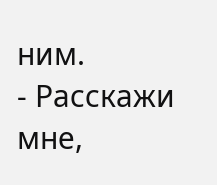ним.
- Расскажи мне,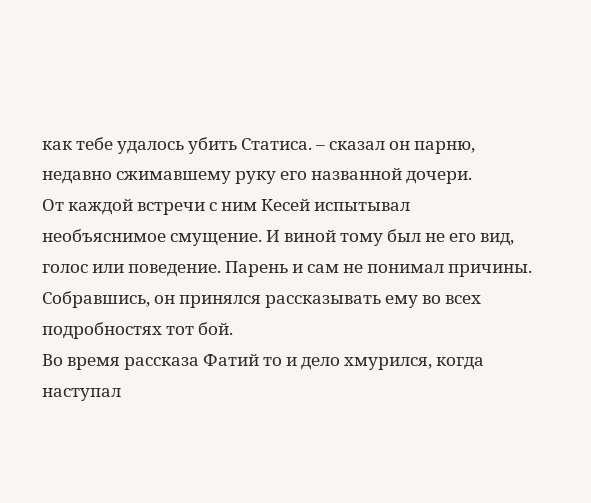как тебе удалось убить Статиса. – сказал он парню, недавно сжимавшему руку его названной дочери.
От каждой встречи с ним Кесей испытывал необъяснимое смущение. И виной тому был не его вид, голос или поведение. Парень и сам не понимал причины. Собравшись, он принялся рассказывать ему во всех подробностях тот бой.
Во время рассказа Фатий то и дело хмурился, когда наступал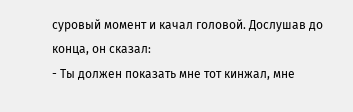суровый момент и качал головой. Дослушав до конца, он сказал:
- Ты должен показать мне тот кинжал, мне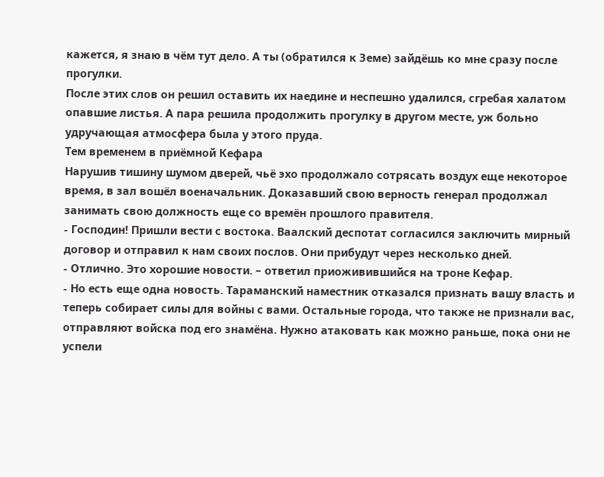кажется, я знаю в чём тут дело. А ты (обратился к Земе) зайдёшь ко мне сразу после прогулки.
После этих слов он решил оставить их наедине и неспешно удалился, сгребая халатом опавшие листья. А пара решила продолжить прогулку в другом месте, уж больно удручающая атмосфера была у этого пруда.
Тем временем в приёмной Кефара
Нарушив тишину шумом дверей, чьё эхо продолжало сотрясать воздух еще некоторое время, в зал вошёл военачальник. Доказавший свою верность генерал продолжал занимать свою должность еще со времён прошлого правителя.
- Господин! Пришли вести с востока. Ваалский деспотат согласился заключить мирный договор и отправил к нам своих послов. Они прибудут через несколько дней.
- Отлично. Это хорошие новости. – ответил приоживившийся на троне Кефар.
- Но есть еще одна новость. Тараманский наместник отказался признать вашу власть и теперь собирает силы для войны с вами. Остальные города, что также не признали вас, отправляют войска под его знамёна. Нужно атаковать как можно раньше, пока они не успели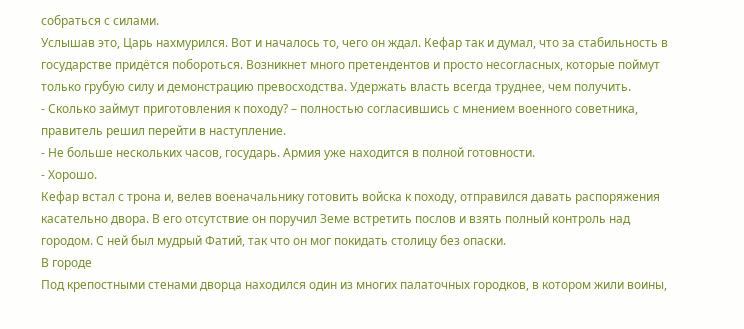собраться с силами.
Услышав это, Царь нахмурился. Вот и началось то, чего он ждал. Кефар так и думал, что за стабильность в государстве придётся побороться. Возникнет много претендентов и просто несогласных, которые поймут только грубую силу и демонстрацию превосходства. Удержать власть всегда труднее, чем получить.
- Сколько займут приготовления к походу? – полностью согласившись с мнением военного советника, правитель решил перейти в наступление.
- Не больше нескольких часов, государь. Армия уже находится в полной готовности.
- Хорошо.
Кефар встал с трона и, велев военачальнику готовить войска к походу, отправился давать распоряжения касательно двора. В его отсутствие он поручил Земе встретить послов и взять полный контроль над городом. С ней был мудрый Фатий, так что он мог покидать столицу без опаски.
В городе
Под крепостными стенами дворца находился один из многих палаточных городков, в котором жили воины,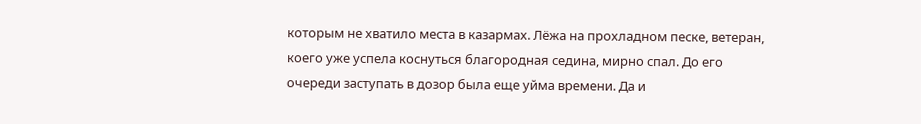которым не хватило места в казармах. Лёжа на прохладном песке, ветеран, коего уже успела коснуться благородная седина, мирно спал. До его очереди заступать в дозор была еще уйма времени. Да и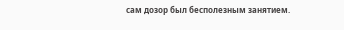сам дозор был бесполезным занятием.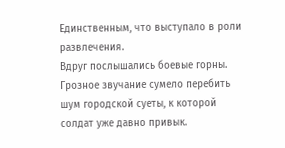Единственным, что выступало в роли развлечения.
Вдруг послышались боевые горны. Грозное звучание сумело перебить шум городской суеты, к которой солдат уже давно привык.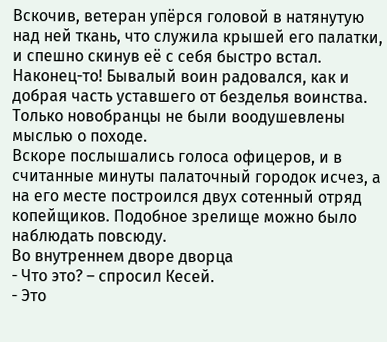Вскочив, ветеран упёрся головой в натянутую над ней ткань, что служила крышей его палатки, и спешно скинув её с себя быстро встал. Наконец-то! Бывалый воин радовался, как и добрая часть уставшего от безделья воинства. Только новобранцы не были воодушевлены мыслью о походе.
Вскоре послышались голоса офицеров, и в считанные минуты палаточный городок исчез, а на его месте построился двух сотенный отряд копейщиков. Подобное зрелище можно было наблюдать повсюду.
Во внутреннем дворе дворца
- Что это? – спросил Кесей.
- Это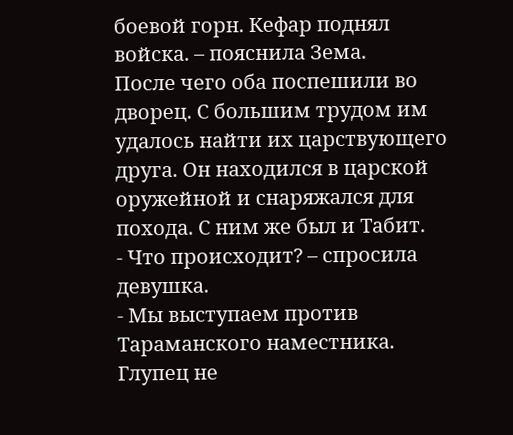боевой горн. Кефар поднял войска. – пояснила Зема.
После чего оба поспешили во дворец. С большим трудом им удалось найти их царствующего друга. Он находился в царской оружейной и снаряжался для похода. С ним же был и Табит.
- Что происходит? – спросила девушка.
- Мы выступаем против Тараманского наместника. Глупец не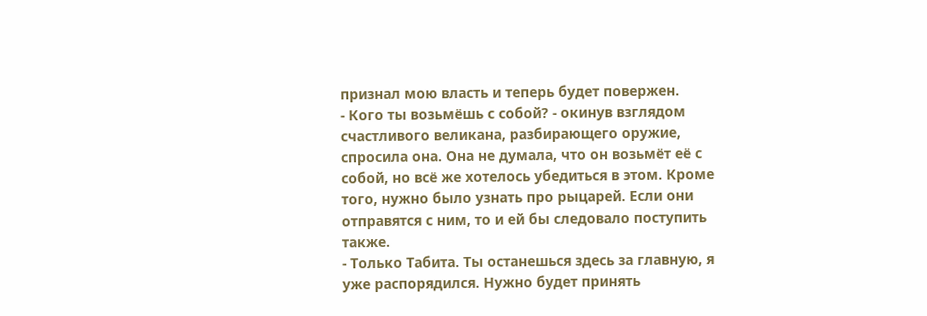признал мою власть и теперь будет повержен.
- Кого ты возьмёшь с собой? - окинув взглядом счастливого великана, разбирающего оружие, спросила она. Она не думала, что он возьмёт её с собой, но всё же хотелось убедиться в этом. Кроме того, нужно было узнать про рыцарей. Если они отправятся с ним, то и ей бы следовало поступить также.
- Только Табита. Ты останешься здесь за главную, я уже распорядился. Нужно будет принять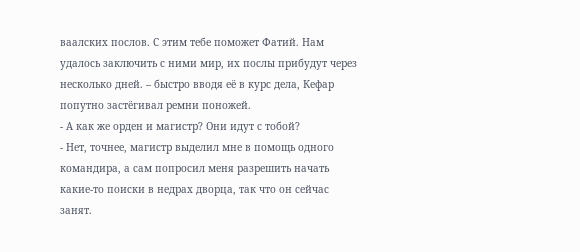ваалских послов. С этим тебе поможет Фатий. Нам удалось заключить с ними мир, их послы прибудут через несколько дней. – быстро вводя её в курс дела, Кефар попутно застёгивал ремни поножей.
- А как же орден и магистр? Они идут с тобой?
- Нет, точнее, магистр выделил мне в помощь одного командира, а сам попросил меня разрешить начать какие-то поиски в недрах дворца, так что он сейчас занят.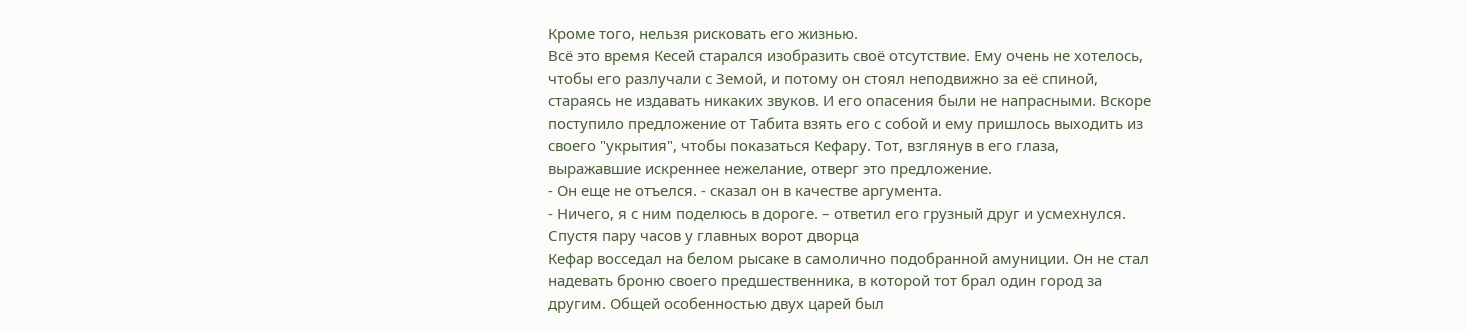Кроме того, нельзя рисковать его жизнью.
Всё это время Кесей старался изобразить своё отсутствие. Ему очень не хотелось, чтобы его разлучали с Земой, и потому он стоял неподвижно за её спиной, стараясь не издавать никаких звуков. И его опасения были не напрасными. Вскоре поступило предложение от Табита взять его с собой и ему пришлось выходить из своего "укрытия", чтобы показаться Кефару. Тот, взглянув в его глаза, выражавшие искреннее нежелание, отверг это предложение.
- Он еще не отъелся. - сказал он в качестве аргумента.
- Ничего, я с ним поделюсь в дороге. – ответил его грузный друг и усмехнулся.
Спустя пару часов у главных ворот дворца
Кефар восседал на белом рысаке в самолично подобранной амуниции. Он не стал надевать броню своего предшественника, в которой тот брал один город за другим. Общей особенностью двух царей был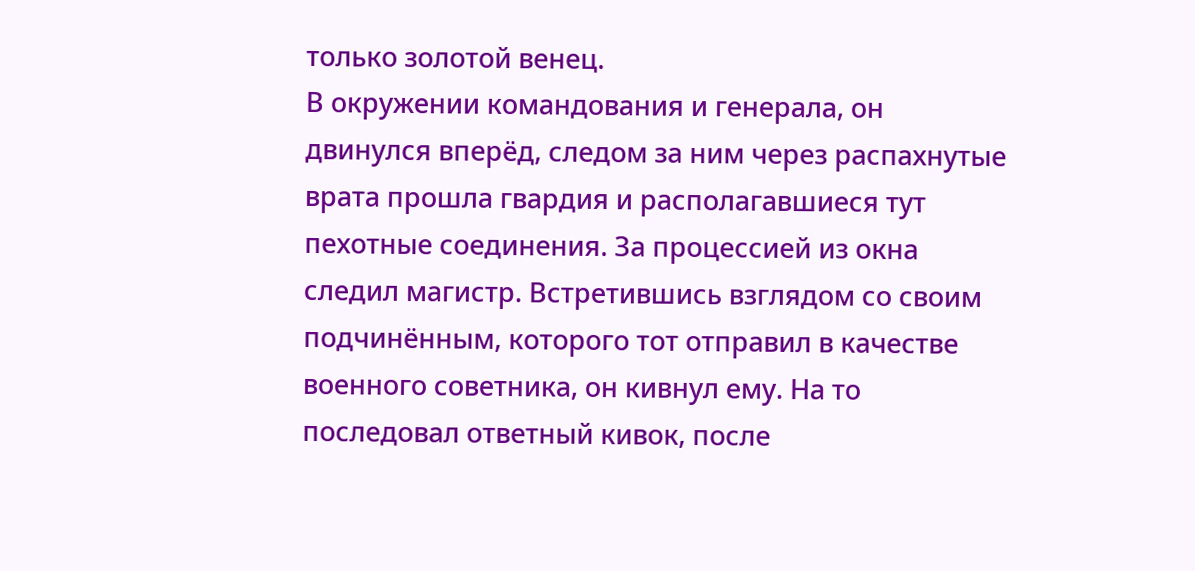только золотой венец.
В окружении командования и генерала, он двинулся вперёд, следом за ним через распахнутые врата прошла гвардия и располагавшиеся тут пехотные соединения. За процессией из окна следил магистр. Встретившись взглядом со своим подчинённым, которого тот отправил в качестве военного советника, он кивнул ему. На то последовал ответный кивок, после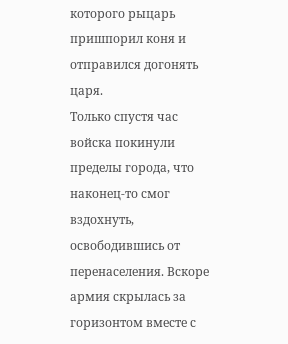которого рыцарь пришпорил коня и отправился догонять царя.
Только спустя час войска покинули пределы города, что наконец-то смог вздохнуть, освободившись от перенаселения. Вскоре армия скрылась за горизонтом вместе с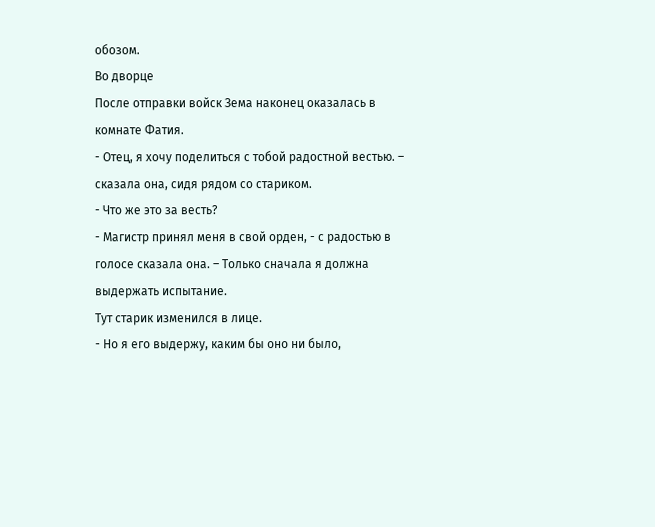обозом.
Во дворце
После отправки войск Зема наконец оказалась в комнате Фатия.
- Отец, я хочу поделиться с тобой радостной вестью. – сказала она, сидя рядом со стариком.
- Что же это за весть?
- Магистр принял меня в свой орден, - с радостью в голосе сказала она. – Только сначала я должна выдержать испытание.
Тут старик изменился в лице.
- Но я его выдержу, каким бы оно ни было,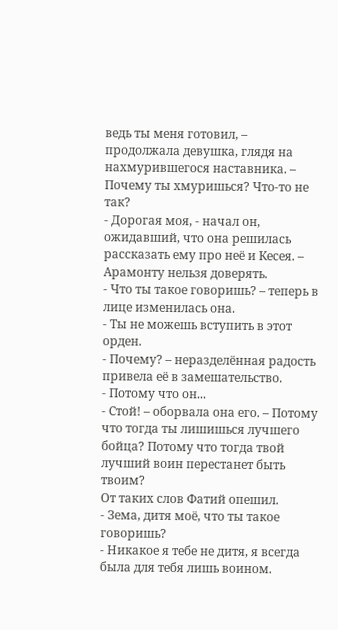ведь ты меня готовил, – продолжала девушка, глядя на нахмурившегося наставника. – Почему ты хмуришься? Что-то не так?
- Дорогая моя, - начал он, ожидавший, что она решилась рассказать ему про неё и Кесея. – Арамонту нельзя доверять.
- Что ты такое говоришь? – теперь в лице изменилась она.
- Ты не можешь вступить в этот орден.
- Почему? – неразделённая радость привела её в замешательство.
- Потому что он...
- Стой! – оборвала она его. – Потому что тогда ты лишишься лучшего бойца? Потому что тогда твой лучший воин перестанет быть твоим?
От таких слов Фатий опешил.
- Зема, дитя моё, что ты такое говоришь?
- Никакое я тебе не дитя, я всегда была для тебя лишь воином.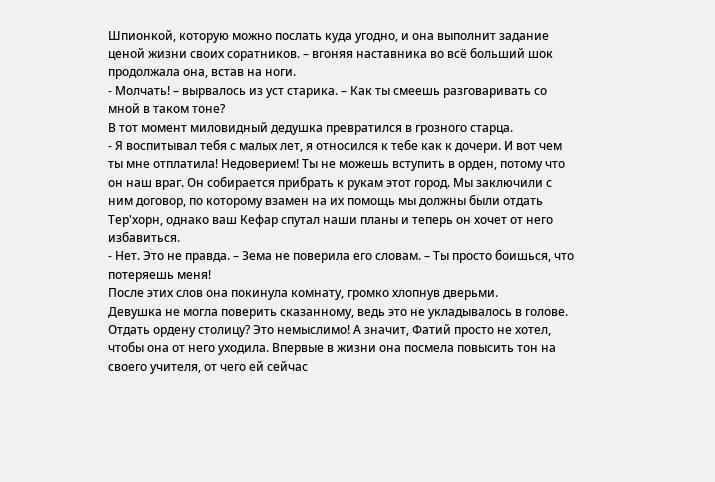Шпионкой, которую можно послать куда угодно, и она выполнит задание ценой жизни своих соратников. – вгоняя наставника во всё больший шок продолжала она, встав на ноги.
- Молчать! – вырвалось из уст старика. – Как ты смеешь разговаривать со мной в таком тоне?
В тот момент миловидный дедушка превратился в грозного старца.
- Я воспитывал тебя с малых лет, я относился к тебе как к дочери. И вот чем ты мне отплатила! Недоверием! Ты не можешь вступить в орден, потому что он наш враг. Он собирается прибрать к рукам этот город. Мы заключили с ним договор, по которому взамен на их помощь мы должны были отдать Тер'хорн, однако ваш Кефар спутал наши планы и теперь он хочет от него избавиться.
- Нет. Это не правда. – Зема не поверила его словам. – Ты просто боишься, что потеряешь меня!
После этих слов она покинула комнату, громко хлопнув дверьми.
Девушка не могла поверить сказанному, ведь это не укладывалось в голове. Отдать ордену столицу? Это немыслимо! А значит, Фатий просто не хотел, чтобы она от него уходила. Впервые в жизни она посмела повысить тон на своего учителя, от чего ей сейчас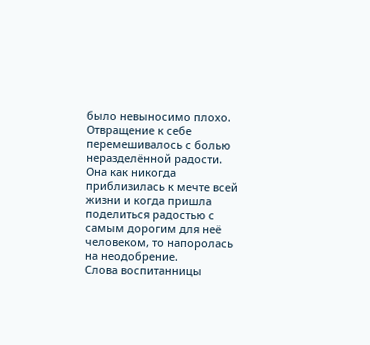было невыносимо плохо. Отвращение к себе перемешивалось с болью неразделённой радости. Она как никогда приблизилась к мечте всей жизни и когда пришла поделиться радостью с самым дорогим для неё человеком, то напоролась на неодобрение.
Слова воспитанницы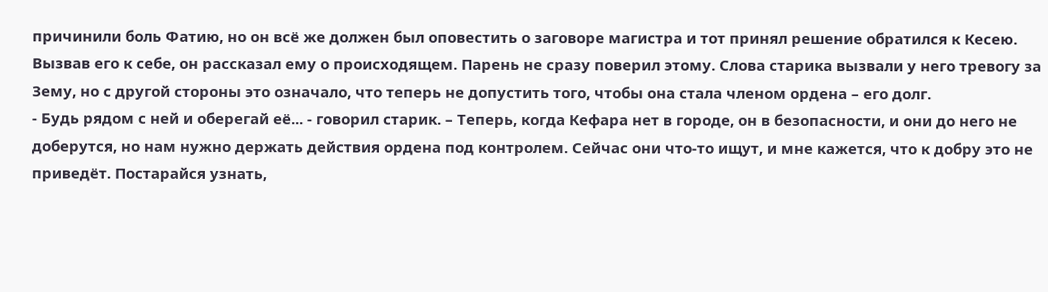причинили боль Фатию, но он всё же должен был оповестить о заговоре магистра и тот принял решение обратился к Кесею. Вызвав его к себе, он рассказал ему о происходящем. Парень не сразу поверил этому. Слова старика вызвали у него тревогу за Зему, но с другой стороны это означало, что теперь не допустить того, чтобы она стала членом ордена – его долг.
- Будь рядом с ней и оберегай её... - говорил старик. – Теперь, когда Кефара нет в городе, он в безопасности, и они до него не доберутся, но нам нужно держать действия ордена под контролем. Сейчас они что-то ищут, и мне кажется, что к добру это не приведёт. Постарайся узнать,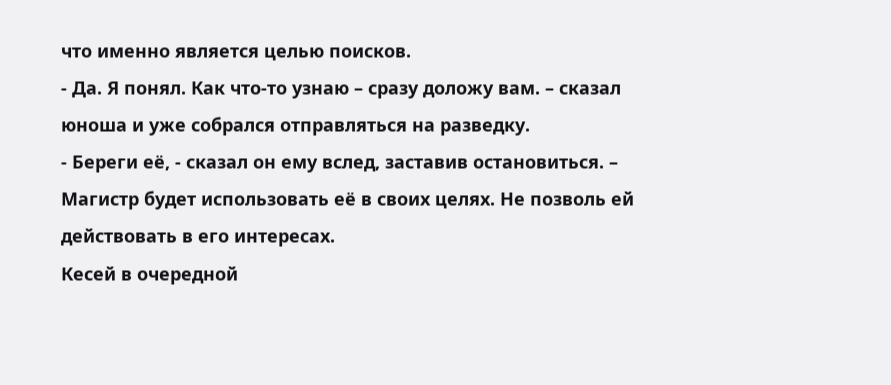что именно является целью поисков.
- Да. Я понял. Как что-то узнаю – сразу доложу вам. – сказал юноша и уже собрался отправляться на разведку.
- Береги её, - сказал он ему вслед, заставив остановиться. – Магистр будет использовать её в своих целях. Не позволь ей действовать в его интересах.
Кесей в очередной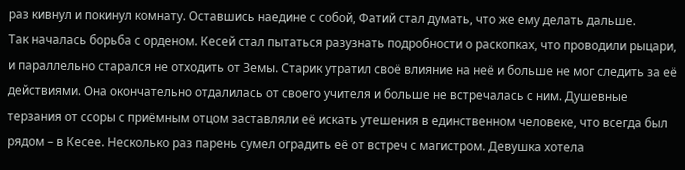раз кивнул и покинул комнату. Оставшись наедине с собой, Фатий стал думать, что же ему делать дальше.
Так началась борьба с орденом. Кесей стал пытаться разузнать подробности о раскопках, что проводили рыцари, и параллельно старался не отходить от Земы. Старик утратил своё влияние на неё и больше не мог следить за её действиями. Она окончательно отдалилась от своего учителя и больше не встречалась с ним. Душевные терзания от ссоры с приёмным отцом заставляли её искать утешения в единственном человеке, что всегда был рядом – в Кесее. Несколько раз парень сумел оградить её от встреч с магистром. Девушка хотела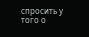спросить у того о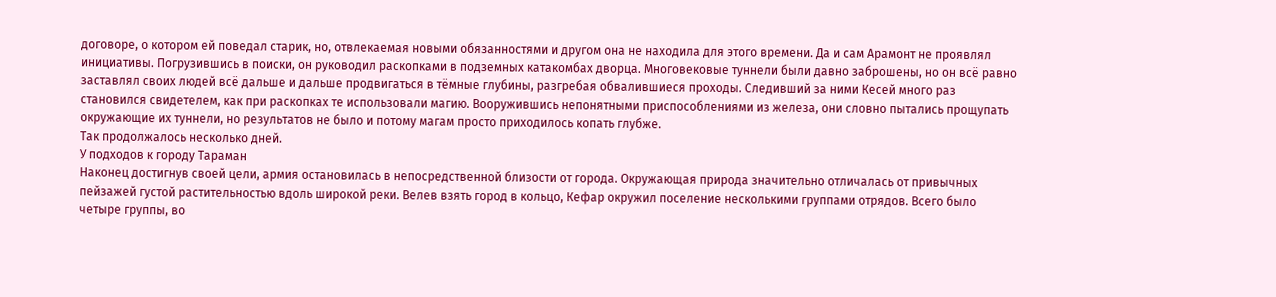договоре, о котором ей поведал старик, но, отвлекаемая новыми обязанностями и другом она не находила для этого времени. Да и сам Арамонт не проявлял инициативы. Погрузившись в поиски, он руководил раскопками в подземных катакомбах дворца. Многовековые туннели были давно заброшены, но он всё равно заставлял своих людей всё дальше и дальше продвигаться в тёмные глубины, разгребая обвалившиеся проходы. Следивший за ними Кесей много раз становился свидетелем, как при раскопках те использовали магию. Вооружившись непонятными приспособлениями из железа, они словно пытались прощупать окружающие их туннели, но результатов не было и потому магам просто приходилось копать глубже.
Так продолжалось несколько дней.
У подходов к городу Тараман
Наконец достигнув своей цели, армия остановилась в непосредственной близости от города. Окружающая природа значительно отличалась от привычных пейзажей густой растительностью вдоль широкой реки. Велев взять город в кольцо, Кефар окружил поселение несколькими группами отрядов. Всего было четыре группы, во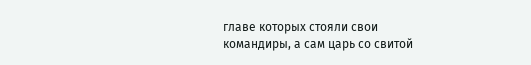главе которых стояли свои командиры, а сам царь со свитой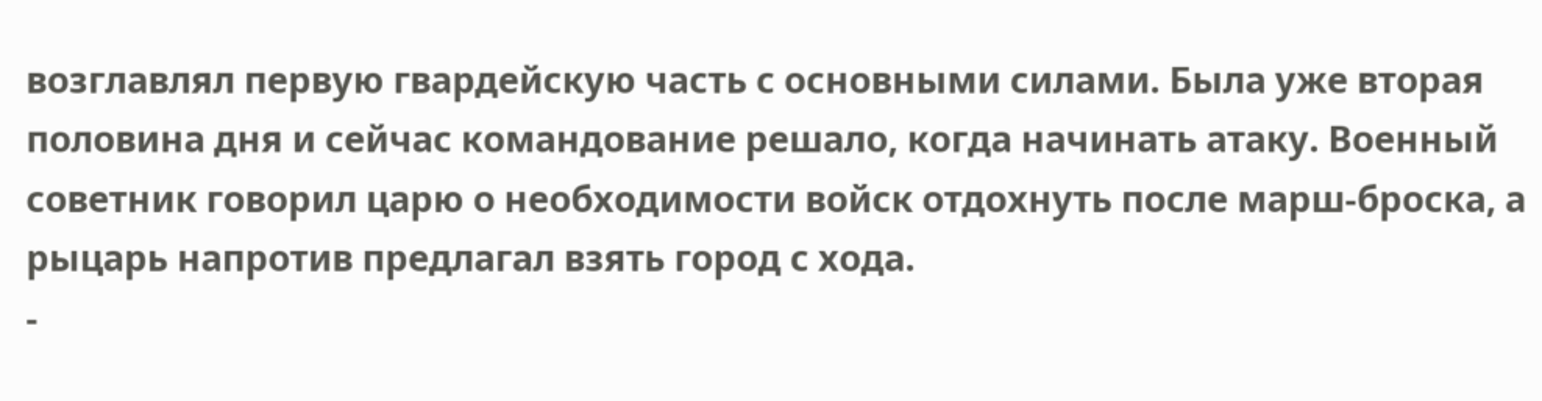возглавлял первую гвардейскую часть с основными силами. Была уже вторая половина дня и сейчас командование решало, когда начинать атаку. Военный советник говорил царю о необходимости войск отдохнуть после марш-броска, а рыцарь напротив предлагал взять город с хода.
-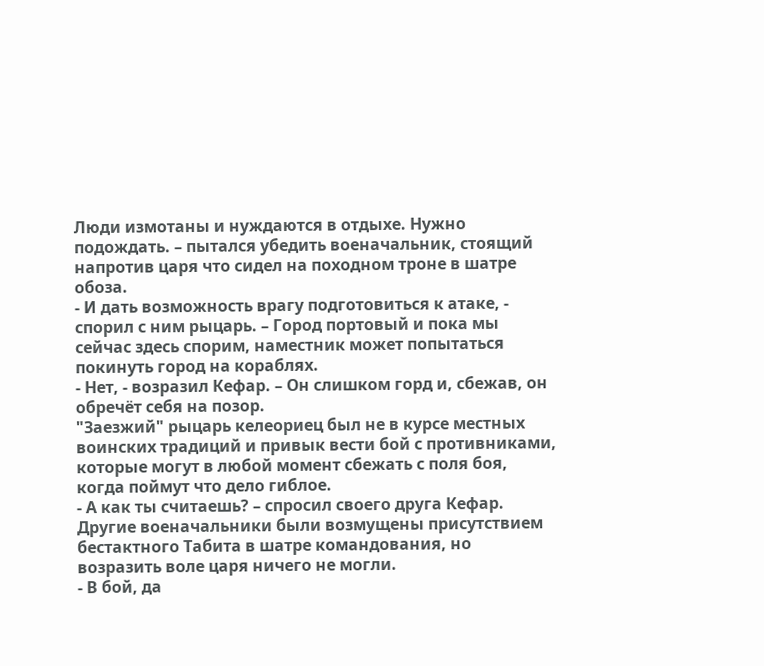Люди измотаны и нуждаются в отдыхе. Нужно подождать. – пытался убедить военачальник, стоящий напротив царя что сидел на походном троне в шатре обоза.
- И дать возможность врагу подготовиться к атаке, - спорил с ним рыцарь. – Город портовый и пока мы сейчас здесь спорим, наместник может попытаться покинуть город на кораблях.
- Нет, - возразил Кефар. – Он слишком горд и, сбежав, он обречёт себя на позор.
"Заезжий" рыцарь келеориец был не в курсе местных воинских традиций и привык вести бой с противниками, которые могут в любой момент сбежать с поля боя, когда поймут что дело гиблое.
- А как ты считаешь? – спросил своего друга Кефар.
Другие военачальники были возмущены присутствием бестактного Табита в шатре командования, но возразить воле царя ничего не могли.
- В бой, да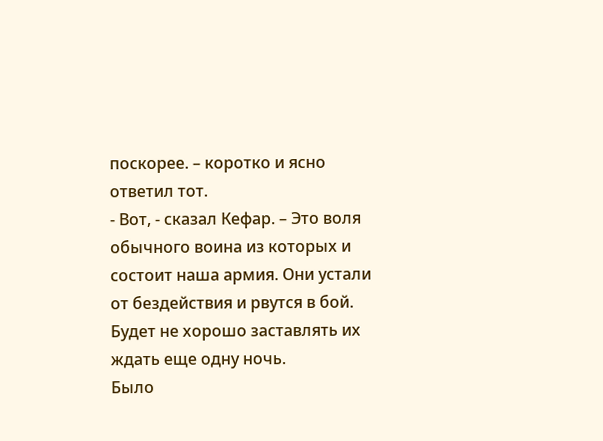поскорее. – коротко и ясно ответил тот.
- Вот, - сказал Кефар. – Это воля обычного воина из которых и состоит наша армия. Они устали от бездействия и рвутся в бой. Будет не хорошо заставлять их ждать еще одну ночь.
Было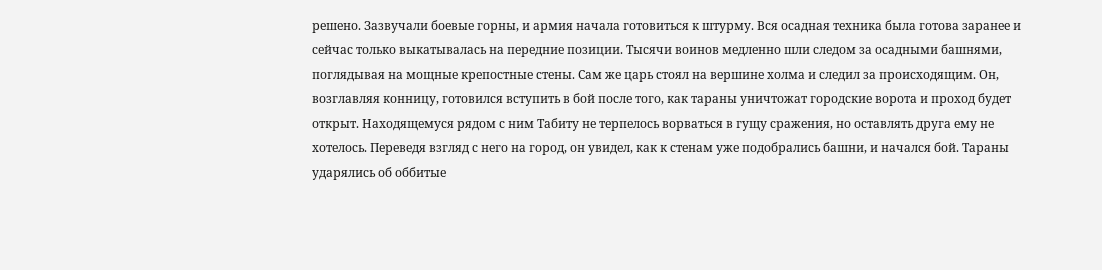решено. Зазвучали боевые горны, и армия начала готовиться к штурму. Вся осадная техника была готова заранее и сейчас только выкатывалась на передние позиции. Тысячи воинов медленно шли следом за осадными башнями, поглядывая на мощные крепостные стены. Сам же царь стоял на вершине холма и следил за происходящим. Он, возглавляя конницу, готовился вступить в бой после того, как тараны уничтожат городские ворота и проход будет открыт. Находящемуся рядом с ним Табиту не терпелось ворваться в гущу сражения, но оставлять друга ему не хотелось. Переведя взгляд с него на город, он увидел, как к стенам уже подобрались башни, и начался бой. Тараны ударялись об оббитые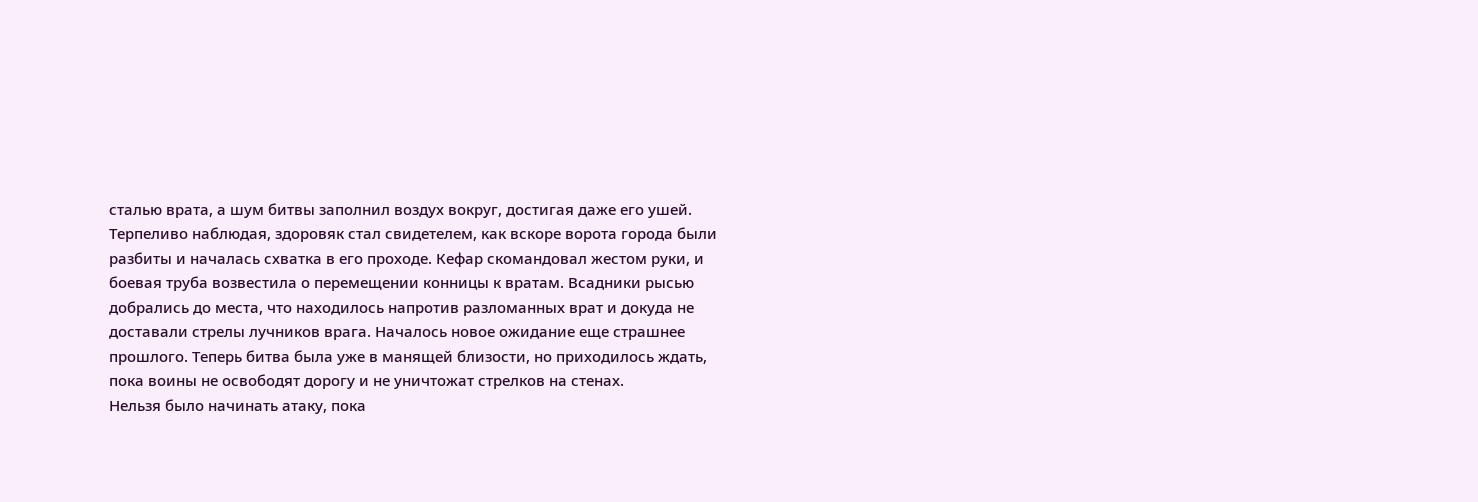сталью врата, а шум битвы заполнил воздух вокруг, достигая даже его ушей.
Терпеливо наблюдая, здоровяк стал свидетелем, как вскоре ворота города были разбиты и началась схватка в его проходе. Кефар скомандовал жестом руки, и боевая труба возвестила о перемещении конницы к вратам. Всадники рысью добрались до места, что находилось напротив разломанных врат и докуда не доставали стрелы лучников врага. Началось новое ожидание еще страшнее прошлого. Теперь битва была уже в манящей близости, но приходилось ждать, пока воины не освободят дорогу и не уничтожат стрелков на стенах.
Нельзя было начинать атаку, пока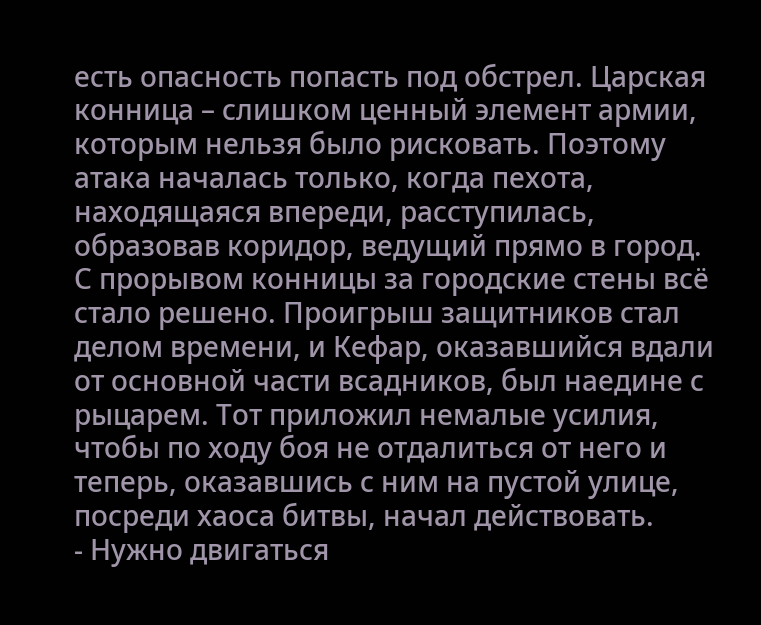есть опасность попасть под обстрел. Царская конница – слишком ценный элемент армии, которым нельзя было рисковать. Поэтому атака началась только, когда пехота, находящаяся впереди, расступилась, образовав коридор, ведущий прямо в город.
С прорывом конницы за городские стены всё стало решено. Проигрыш защитников стал делом времени, и Кефар, оказавшийся вдали от основной части всадников, был наедине с рыцарем. Тот приложил немалые усилия, чтобы по ходу боя не отдалиться от него и теперь, оказавшись с ним на пустой улице, посреди хаоса битвы, начал действовать.
- Нужно двигаться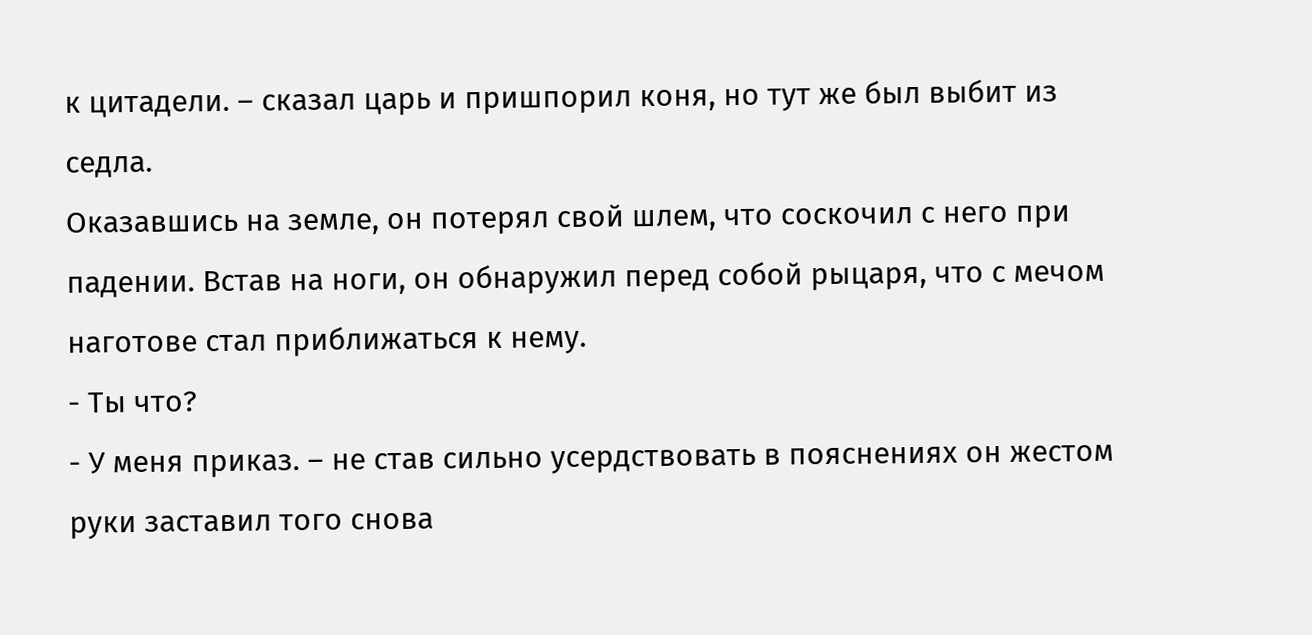к цитадели. – сказал царь и пришпорил коня, но тут же был выбит из седла.
Оказавшись на земле, он потерял свой шлем, что соскочил с него при падении. Встав на ноги, он обнаружил перед собой рыцаря, что с мечом наготове стал приближаться к нему.
- Ты что?
- У меня приказ. – не став сильно усердствовать в пояснениях он жестом руки заставил того снова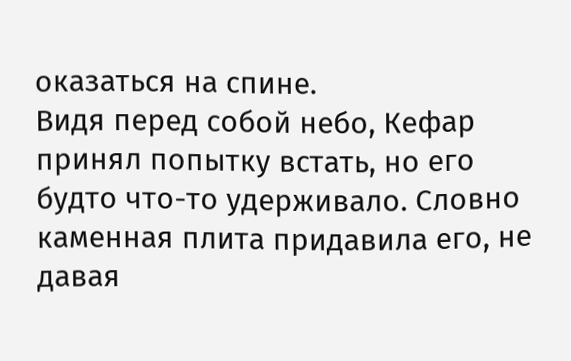оказаться на спине.
Видя перед собой небо, Кефар принял попытку встать, но его будто что-то удерживало. Словно каменная плита придавила его, не давая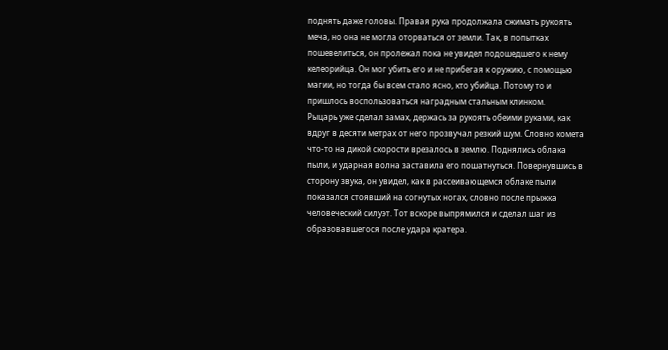поднять даже головы. Правая рука продолжала сжимать рукоять меча, но она не могла оторваться от земли. Так, в попытках пошевелиться, он пролежал пока не увидел подошедшего к нему келеорийца. Он мог убить его и не прибегая к оружию, с помощью магии, но тогда бы всем стало ясно, кто убийца. Потому то и пришлось воспользоваться наградным стальным клинком.
Рыцарь уже сделал замах, держась за рукоять обеими руками, как вдруг в десяти метрах от него прозвучал резкий шум. Словно комета что-то на дикой скорости врезалось в землю. Поднялись облака пыли, и ударная волна заставила его пошатнуться. Повернувшись в сторону звука, он увидел, как в рассеивающемся облаке пыли показался стоявший на согнутых ногах, словно после прыжка человеческий силуэт. Тот вскоре выпрямился и сделал шаг из образовавшегося после удара кратера.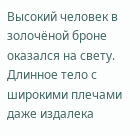Высокий человек в золочёной броне оказался на свету. Длинное тело с широкими плечами даже издалека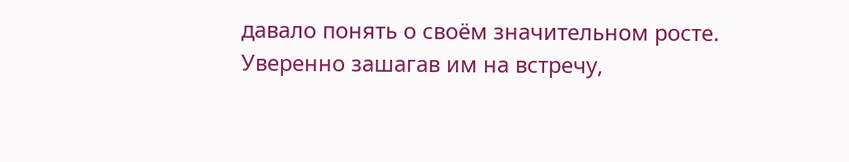давало понять о своём значительном росте. Уверенно зашагав им на встречу,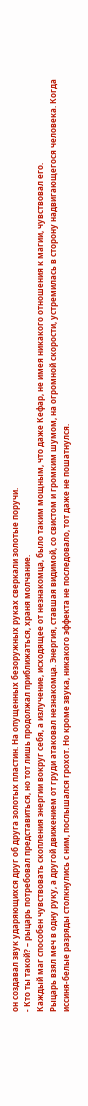он создавал звук ударяющихся друг об друга золотых пластин. На опущенных безоружных руках сверкали золотые поручи.
- Кто ты такой? – рыцарь потребовал представиться, но тот лишь продолжал приближаться, храня молчание.
Каждый маг способен чувствовать скопления энергии вокруг себя, а излучение, исходящее от незнакомца, было таким мощным, что даже Кефар, не имея никакого отношения к магии, чувствовал его.
Рыцарь взял меч в одну руку, а другой движением от груди атаковал незнакомца. Энергия, ставшая видимой, со свистом и громким шумом, на огромной скорости, устремилась в сторону надвигающегося человека. Когда иссиня-белые разряды столкнулись с ним, послышался грохот. Но кроме звука, никакого эффекта не последовало, тот даже не пошатнулся.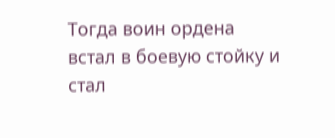Тогда воин ордена встал в боевую стойку и стал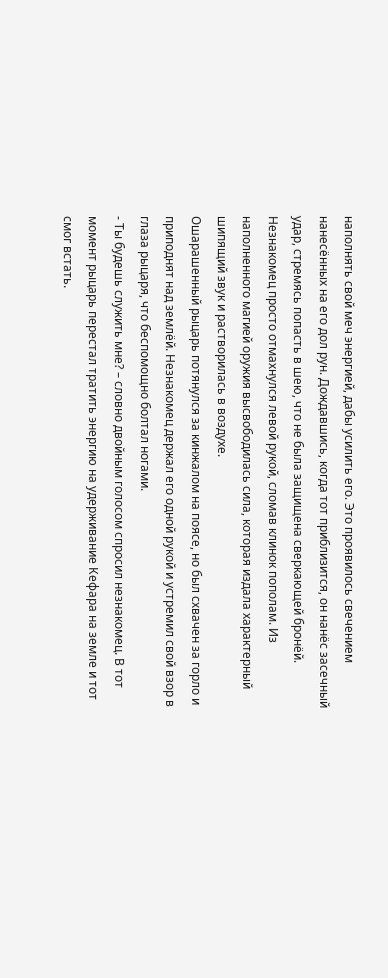наполнять свой меч энергией, дабы усилить его. Это проявилось свечением нанесённых на его дол рун. Дождавшись, когда тот приблизится, он нанёс засечный удар, стремясь попасть в шею, что не была защищена сверкающей бронёй. Незнакомец просто отмахнулся левой рукой, сломав клинок пополам. Из наполненного магией оружия высвободилась сила, которая издала характерный шипящий звук и растворилась в воздухе.
Ошарашенный рыцарь потянулся за кинжалом на поясе, но был схвачен за горло и приподнят над землёй. Незнакомец держал его одной рукой и устремил свой взор в глаза рыцаря, что беспомощно болтал ногами.
- Ты будешь служить мне? – словно двойным голосом спросил незнакомец. В тот момент рыцарь перестал тратить энергию на удерживание Кефара на земле и тот смог встать.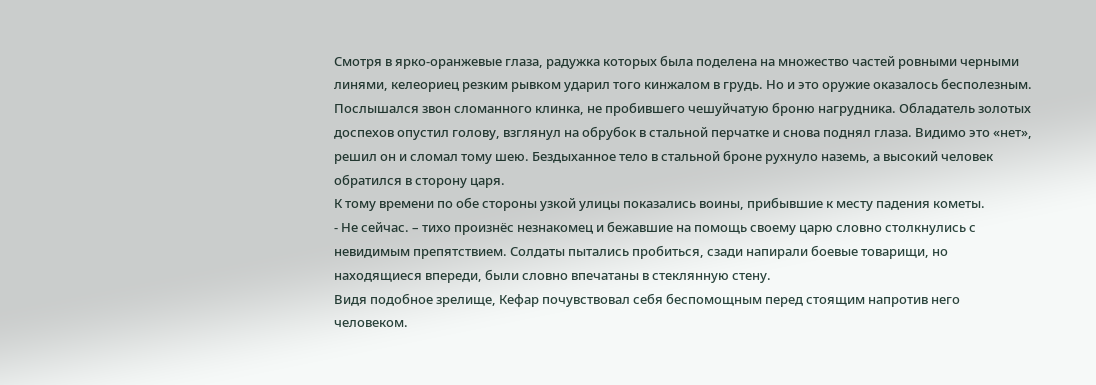Смотря в ярко-оранжевые глаза, радужка которых была поделена на множество частей ровными черными линями, келеориец резким рывком ударил того кинжалом в грудь. Но и это оружие оказалось бесполезным. Послышался звон сломанного клинка, не пробившего чешуйчатую броню нагрудника. Обладатель золотых доспехов опустил голову, взглянул на обрубок в стальной перчатке и снова поднял глаза. Видимо это «нет», решил он и сломал тому шею. Бездыханное тело в стальной броне рухнуло наземь, а высокий человек обратился в сторону царя.
К тому времени по обе стороны узкой улицы показались воины, прибывшие к месту падения кометы.
- Не сейчас. – тихо произнёс незнакомец и бежавшие на помощь своему царю словно столкнулись с невидимым препятствием. Солдаты пытались пробиться, сзади напирали боевые товарищи, но находящиеся впереди, были словно впечатаны в стеклянную стену.
Видя подобное зрелище, Кефар почувствовал себя беспомощным перед стоящим напротив него человеком.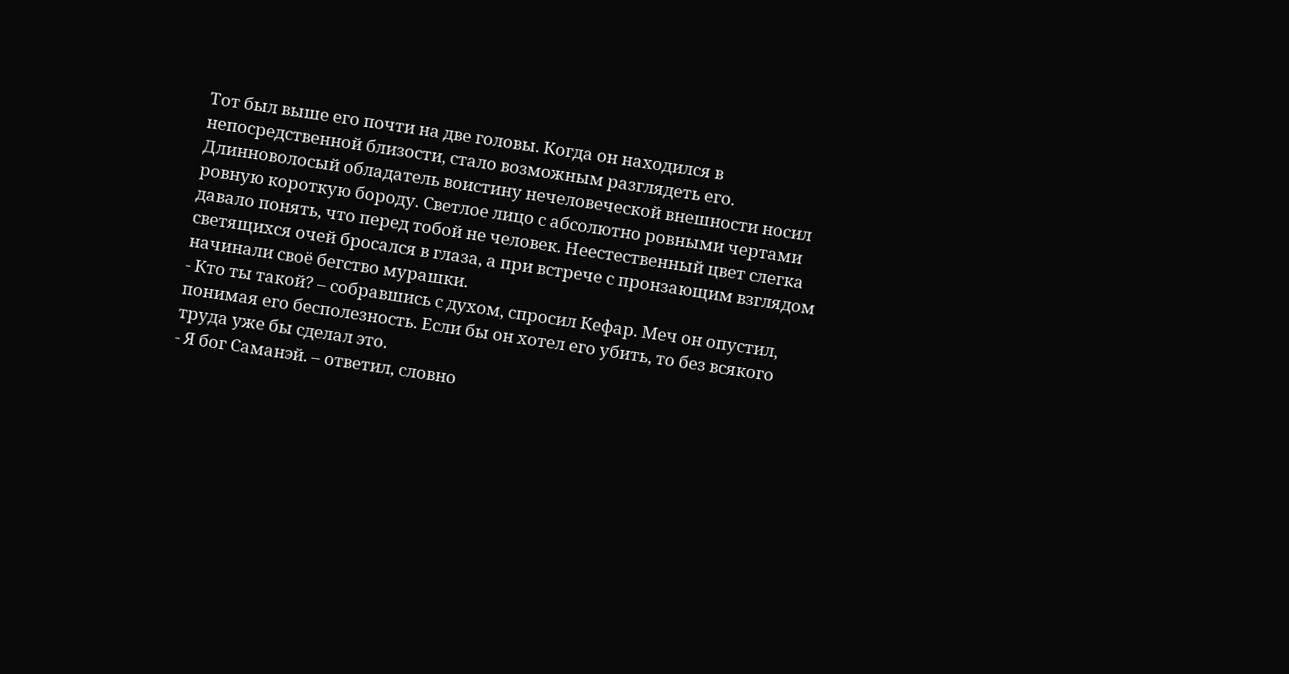Тот был выше его почти на две головы. Когда он находился в непосредственной близости, стало возможным разглядеть его. Длинноволосый обладатель воистину нечеловеческой внешности носил ровную короткую бороду. Светлое лицо с абсолютно ровными чертами давало понять, что перед тобой не человек. Неестественный цвет слегка светящихся очей бросался в глаза, а при встрече с пронзающим взглядом начинали своё бегство мурашки.
- Кто ты такой? – собравшись с духом, спросил Кефар. Меч он опустил, понимая его бесполезность. Если бы он хотел его убить, то без всякого труда уже бы сделал это.
- Я бог Саманэй. – ответил, словно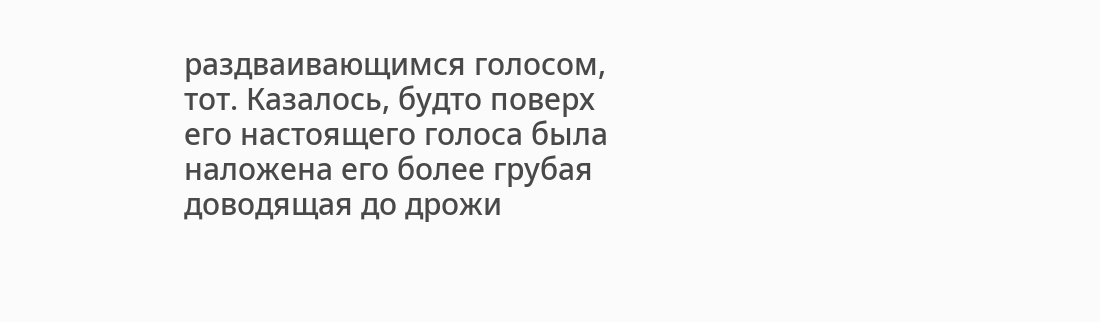раздваивающимся голосом, тот. Казалось, будто поверх его настоящего голоса была наложена его более грубая доводящая до дрожи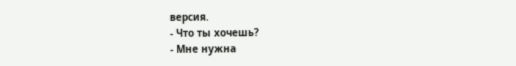версия.
- Что ты хочешь?
- Мне нужна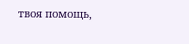твоя помощь,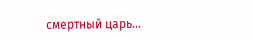смертный царь...